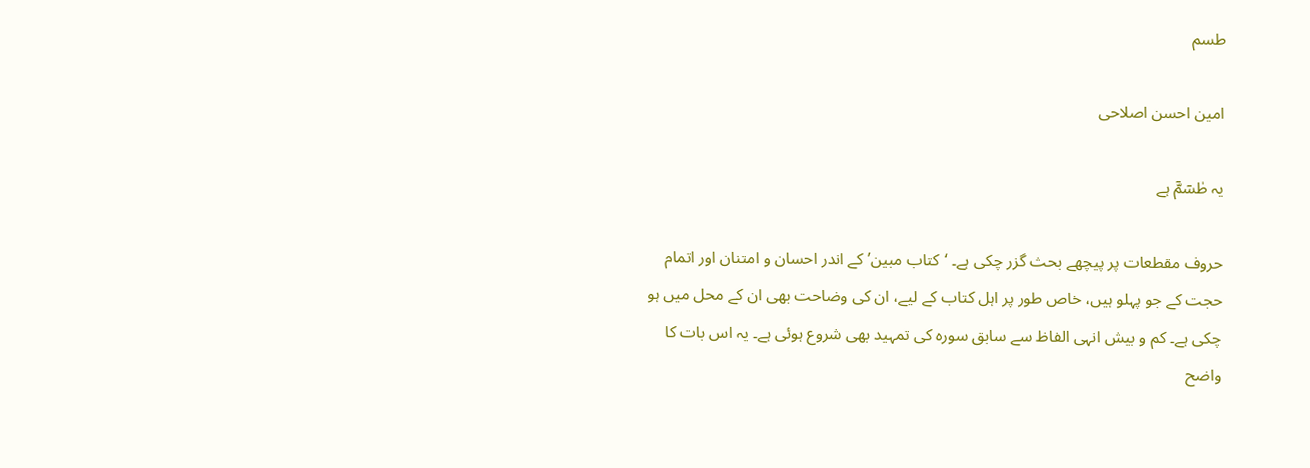طسم

امین احسن اصلاحی

یہ طٰسٓمّٓ ہے

حروف مقطعات پر پیچھے بحث گزر چکی ہے۔ ‘کتاب مبین’ کے اندر احسان و امتنان اور اتمام حجت کے جو پہلو ہیں، خاص طور پر اہل کتاب کے لیے، ان کی وضاحت بھی ان کے محل میں ہو چکی ہے۔ کم و بیش انہی الفاظ سے سابق سورہ کی تمہید بھی شروع ہوئی ہے۔ یہ اس بات کا واضح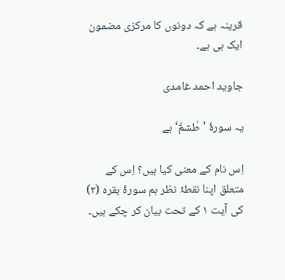قرینہ ہے کہ دونوں کا مرکزی مضمون ایک ہی ہے۔

جاوید احمد غامدی

یہ سورۂ ’طٰسٓمّٓ‘ ہے

اِس نام کے معنی کیا ہیں؟ اِس کے متعلق اپنا نقطۂ نظر ہم سورۂ بقرہ (۲) کی آیت ۱ کے تحت بیان کر چکے ہیں۔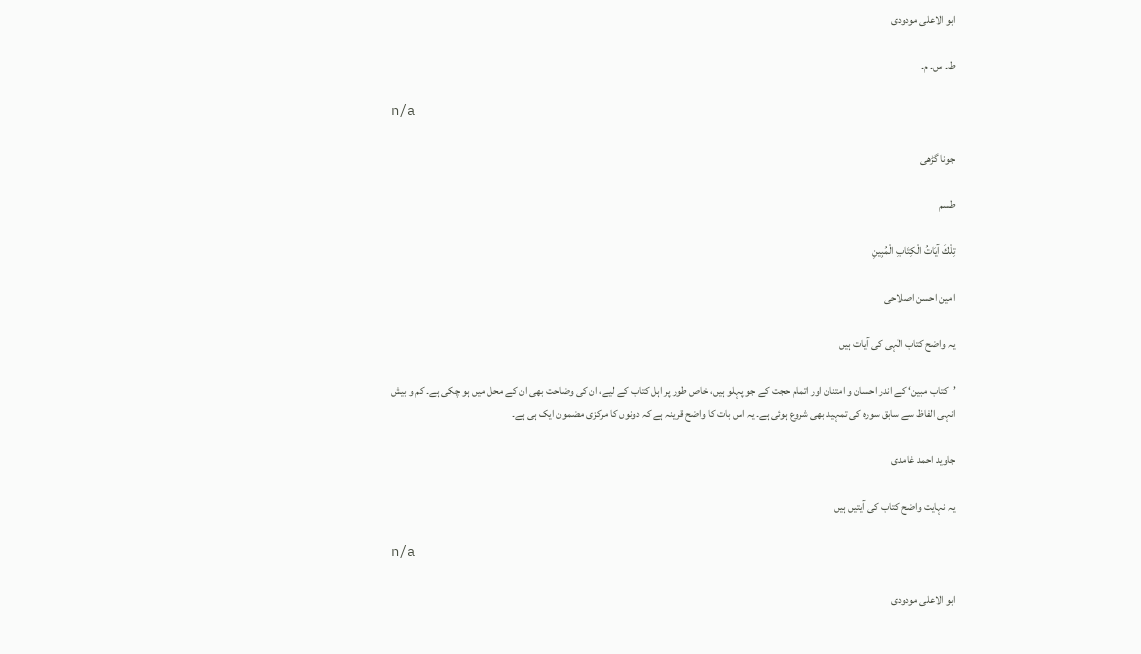ابو الاعلی مودودی

ط۔ س۔ م۔

n/a

جونا گڑھی

طسم

تِلْكَ آيَاتُ الْكِتَابِ الْمُبِينِ

امین احسن اصلاحی

یہ واضح کتاب الٰہی کی آیات ہیں

’کتاب مبین‘ کے اندر احسان و امتنان اور اتمام حجت کے جو پہلو ہیں، خاص طور پر اہل کتاب کے لیے، ان کی وضاحت بھی ان کے محل میں ہو چکی ہے۔ کم و بیش انہی الفاظ سے سابق سورہ کی تمہید بھی شروع ہوئی ہے۔ یہ اس بات کا واضح قرینہ ہے کہ دونوں کا مرکزی مضمون ایک ہی ہے۔

جاوید احمد غامدی

یہ نہایت واضح کتاب کی آیتیں ہیں

n/a

ابو الاعلی مودودی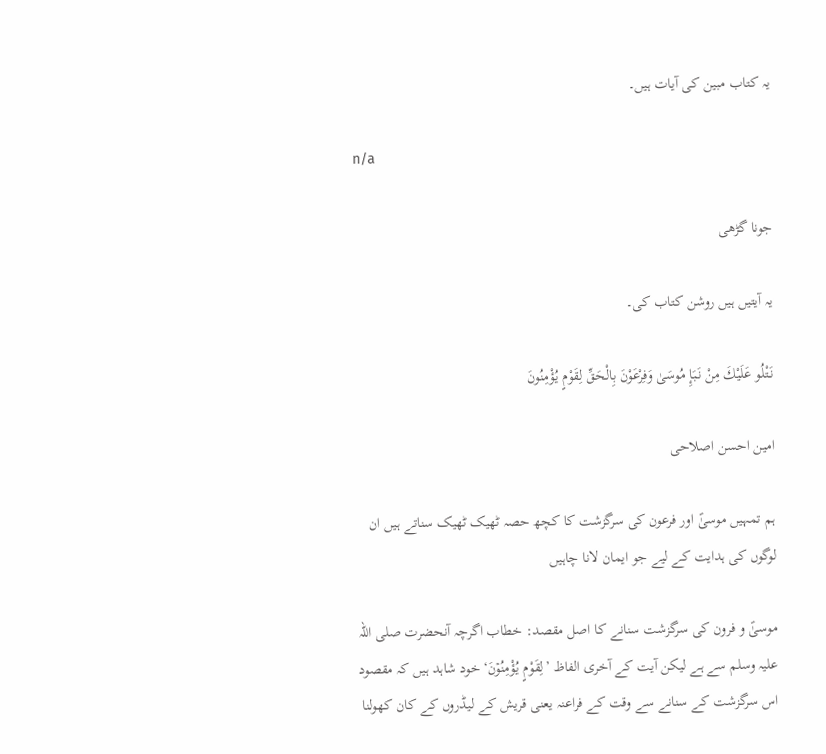یہ کتاب مبین کی آیات ہیں۔

n/a

جونا گڑھی

یہ آیتیں ہیں روشن کتاب کی۔

نَتْلُو عَلَيْكَ مِنْ نَبَإِ مُوسَىٰ وَفِرْعَوْنَ بِالْحَقِّ لِقَوْمٍ يُؤْمِنُونَ

امین احسن اصلاحی

ہم تمہیں موسیٰؑ اور فرعون کی سرگزشت کا کچھ حصہ ٹھیک ٹھیک سناتے ہیں ان لوگوں کی ہدایت کے لیے جو ایمان لانا چاہیں

موسیٰؑ و فرون کی سرگزشت سنانے کا اصل مقصد: خطاب اگرچہ آنحضرت صلی اللہ علیہ وسلم سے ہے لیکن آیت کے آخری الفاظ ’لِقَوْمٍ یُؤْمِنُوۡنَ‘ خود شاہد ہیں کہ مقصود اس سرگزشت کے سنانے سے وقت کے فراعنہ یعنی قریش کے لیڈروں کے کان کھولنا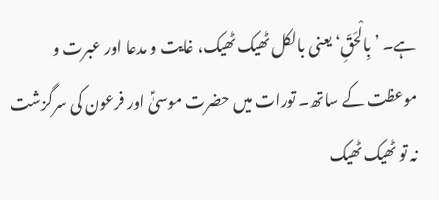ہے۔ ’بِالْحَقِّ‘ یعنی بالکل ٹھیک ٹھیک، غایت و مدعا اور عبرت و موعظت کے ساتھ۔ تورات میں حضرت موسیٰؑ اور فرعون کی سرگزشت نہ تو ٹھیک ٹھیک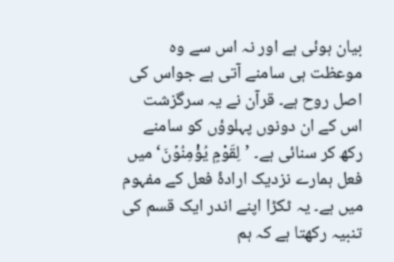بیان ہوئی ہے اور نہ اس سے وہ موعظت ہی سامنے آتی ہے جواس کی اصل روح ہے۔ قرآن نے یہ سرگزشت اس کے ان دونوں پہلوؤں کو سامنے رکھ کر سنائی ہے۔ ’لِقَوْمٍ یُؤْمِنُوۡنَ‘ میں فعل ہمارے نزدیک ارادۂ فعل کے مفہوم میں ہے۔ یہ ٹکڑا اپنے اندر ایک قسم کی تنبیہ رکھتا ہے کہ ہم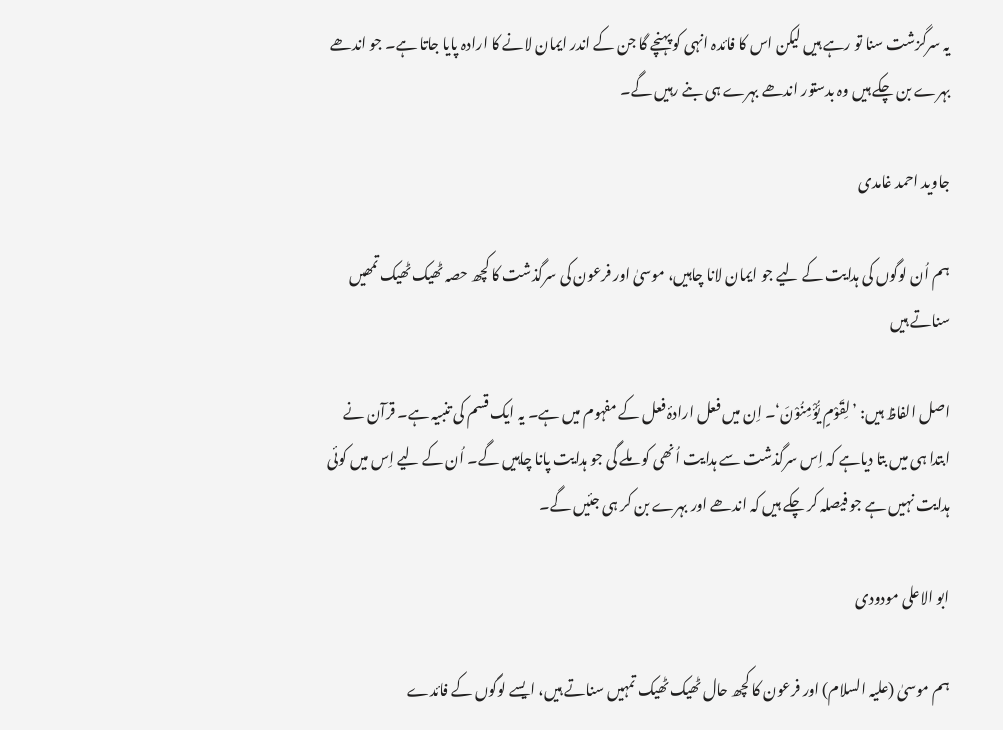یہ سرگزشت سنا تو رہے ہیں لیکن اس کا فائدہ انہی کو پہنچے گا جن کے اندر ایمان لانے کا ارادہ پایا جاتا ہے۔ جو اندھے بہرے بن چکے ہیں وہ بدستور اندھے بہرے ہی بنے رہیں گے۔

جاوید احمد غامدی

ہم اُن لوگوں کی ہدایت کے لیے جو ایمان لانا چاہیں، موسیٰ اور فرعون کی سرگذشت کا کچھ حصہ ٹھیک ٹھیک تمھیں سناتے ہیں

اصل الفاظ ہیں: ’لِقَوْمٍ یُّؤْمِنُوْنَ‘۔ اِن میں فعل ارادۂ فعل کے مفہوم میں ہے۔ یہ ایک قسم کی تنبیہ ہے۔ قرآن نے ابتدا ہی میں بتا دیاہے کہ اِس سرگذشت سے ہدایت اُنھی کو ملے گی جو ہدایت پانا چاہیں گے۔ اُن کے لیے اِس میں کوئی ہدایت نہیں ہے جو فیصلہ کر چکے ہیں کہ اندھے اور بہرے بن کر ہی جئیں گے۔

ابو الاعلی مودودی

ہم موسیٰ (علیہ السلام) اور فرعون کا کچھ حال ٹھیک ٹھیک تمہیں سناتے ہیں، ایسے لوگوں کے فائدے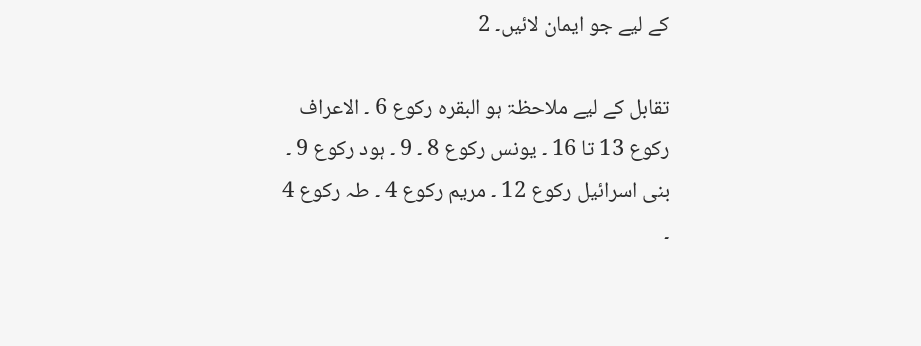کے لیے جو ایمان لائیں۔ 2

تقابل کے لیے ملاحظۃ ہو البقرہ رکوع 6 ۔ الاعراف رکوع 13 تا 16 ۔ یونس رکوع 8 ۔ 9 ۔ ہود رکوع 9 ۔ بنی اسرائیل رکوع 12 ۔ مریم رکوع 4 ۔ طہ رکوع 4 ۔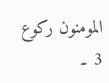المومنون رکوع 3 ۔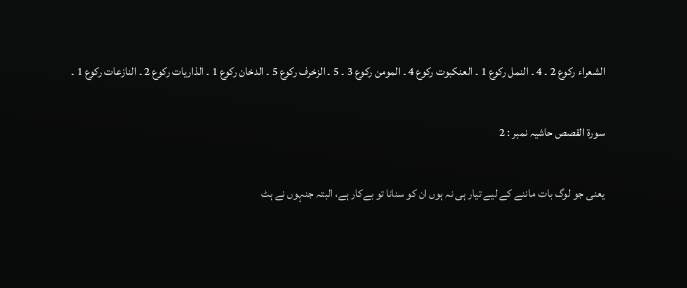الشعراء رکوع 2 ۔ 4 ۔ النمل رکوع 1 ۔ العنکبوت رکوع 4 ۔ المومن رکوع 3 ۔ 5 ۔ الزخرف رکوع 5 ۔ الدخان رکوع 1 ۔ الذاریات رکوع 2 ۔ النازعات رکوع 1 ۔

سورة القصص حاشیہ نمبر : 2

یعنی جو لوگ بات ماننے کے لیے تیار ہی نہ ہوں ان کو سنانا تو بےکار ہے، البتہ جنہوں نے ہٹ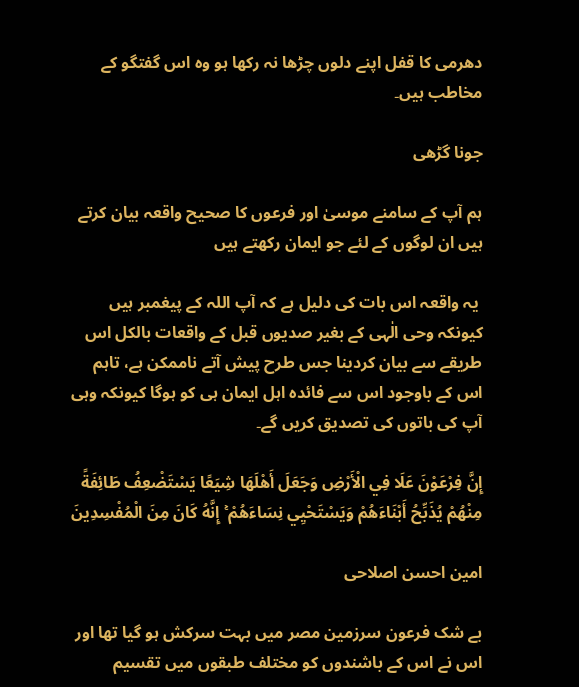دھرمی کا قفل اپنے دلوں چڑھا نہ رکھا ہو وہ اس گفتگو کے مخاطب ہیں۔

جونا گڑھی

ہم آپ کے سامنے موسیٰ اور فرعوں کا صحیح واقعہ بیان کرتے ہیں ان لوگوں کے لئے جو ایمان رکھتے ہیں

 یہ واقعہ اس بات کی دلیل ہے کہ آپ اللہ کے پیغمبر ہیں کیونکہ وحی الٰہی کے بغیر صدیوں قبل کے واقعات بالکل اس طریقے سے بیان کردینا جس طرح پیش آتے ناممکن ہے، تاہم اس کے باوجود اس سے فائدہ اہل ایمان ہی کو ہوگا کیونکہ وہی آپ کی باتوں کی تصدیق کریں گے۔

إِنَّ فِرْعَوْنَ عَلَا فِي الْأَرْضِ وَجَعَلَ أَهْلَهَا شِيَعًا يَسْتَضْعِفُ طَائِفَةً مِنْهُمْ يُذَبِّحُ أَبْنَاءَهُمْ وَيَسْتَحْيِي نِسَاءَهُمْ ۚ إِنَّهُ كَانَ مِنَ الْمُفْسِدِينَ

امین احسن اصلاحی

بے شک فرعون سرزمین مصر میں بہت سرکش ہو گیا تھا اور اس نے اس کے باشندوں کو مختلف طبقوں میں تقسیم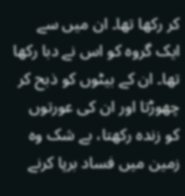کر رکھا تھا۔ ان میں سے ایک گروہ کو اس نے دبا رکھا تھا۔ ان کے بیٹوں کو ذبح کر چھوڑتا اور ان کی عورتوں کو زندہ رکھتا، بے شک وہ زمین میں فساد برپا کرنے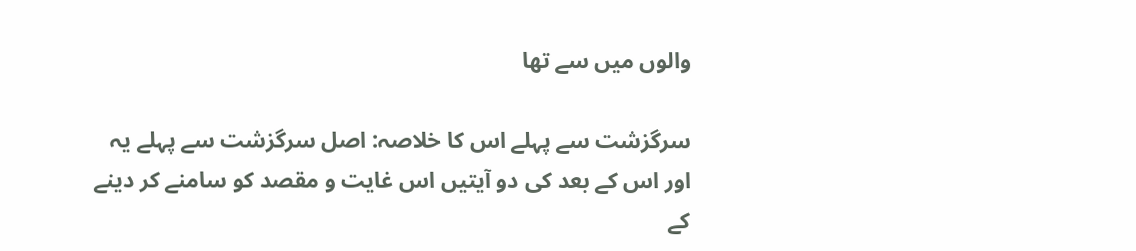والوں میں سے تھا

سرگزشت سے پہلے اس کا خلاصہ: اصل سرگزشت سے پہلے یہ اور اس کے بعد کی دو آیتیں اس غایت و مقصد کو سامنے کر دینے کے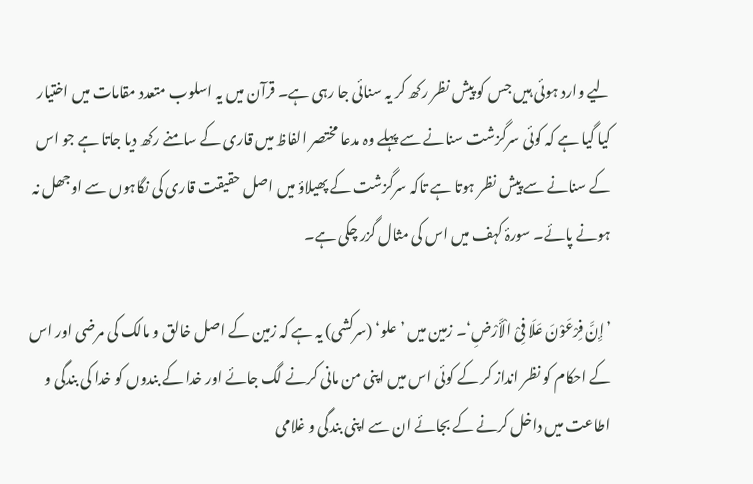لیے وارد ہوئی ہیں جس کو پیش نظر رکھ کر یہ سنائی جا رہی ہے۔ قرآن میں یہ اسلوب متعدد مقامات میں اختیار کیا گیا ہے کہ کوئی سرگزشت سنانے سے پہلے وہ مدعا مختصر الفاظ میں قاری کے سامنے رکھ دیا جاتا ہے جو اس کے سنانے سے پیش نظر ہوتا ہے تاکہ سرگزشت کے پھیلاؤ میں اصل حقیقت قاری کی نگاہوں سے اوجھل نہ ہونے پائے۔ سورۂ کہف میں اس کی مثال گزر چکی ہے۔

’إِنَّ فِرْعَوْنَ عَلَا فِیْ الْأَرْضِ‘۔ زمین میں ’علو‘ (سرکشی) یہ ہے کہ زمین کے اصل خالق و مالک کی مرضی اور اس کے احکام کو نظر انداز کر کے کوئی اس میں اپنی من مانی کرنے لگ جائے اور خدا کے بندوں کو خدا کی بندگی و اطاعت میں داخل کرنے کے بجائے ان سے اپنی بندگی و غلامی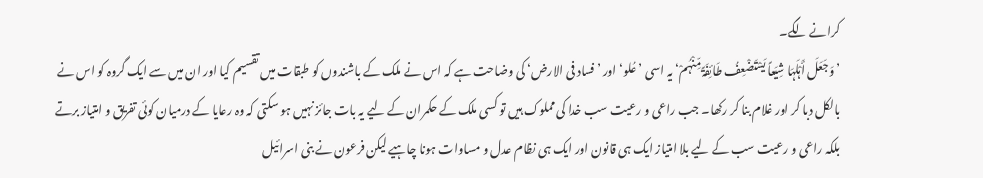کرانے لگے۔
’وَجَعَلَ أَہْلَہَا شِیَعاً یَسْتَضْعِفُ طَائِفَۃً مِّنْہُمْ‘ یہ اسی ’عُلو‘ اور ’فساد فی الارض‘ کی وضاحت ہے کہ اس نے ملک کے باشندوں کو طبقات میں تقسیم کیا اور ان میں سے ایک گروہ کو اس نے بالکل دبا کر اور غلام بنا کر رکھا۔ جب راعی و رعیت سب خدا کی مملوک ہیں تو کسی ملک کے حکمران کے لیے یہ بات جائز نہیں ہو سکتی کہ وہ رعایا کے درمیان کوئی تفریق و امتیاز برتے بلکہ راعی و رعیت سب کے لیے بلا امتیاز ایک ہی قانون اور ایک ہی نظام عدل و مساوات ہونا چاہیے لیکن فرعون نے بنی اسرائیل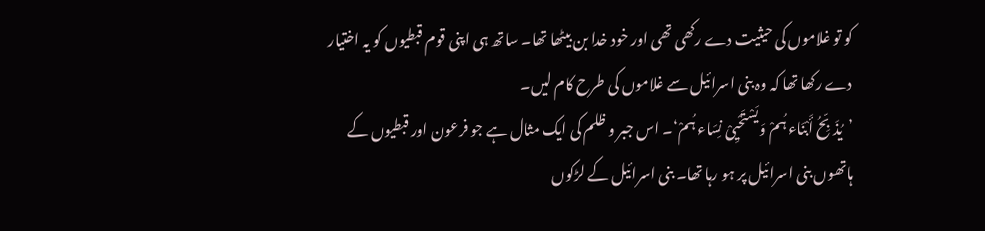کو تو غلاموں کی حیثیت دے رکھی تھی اور خود خدا بن بیٹھا تھا۔ ساتھ ہی اپنی قوم قبطیوں کو یہ اختیار دے رکھا تھا کہ وہ بنی اسرائیل سے غلاموں کی طرح کام لیں۔
’یُذَبِّحُ أَبْنَاء ہُمْ وَیَسْتَحْیِیْ نِسَاء ہُمْ‘۔ اس جبر و ظلم کی ایک مثال ہے جو فرعون اور قبطیوں کے ہاتھوں بنی اسرائیل پر ہو رہا تھا۔ بنی اسرائیل کے لڑکوں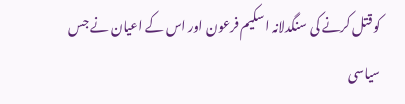کو قتل کرنے کی سنگدلانہ اسکیم فرعون اور اس کے اعیان نے جس سیاسی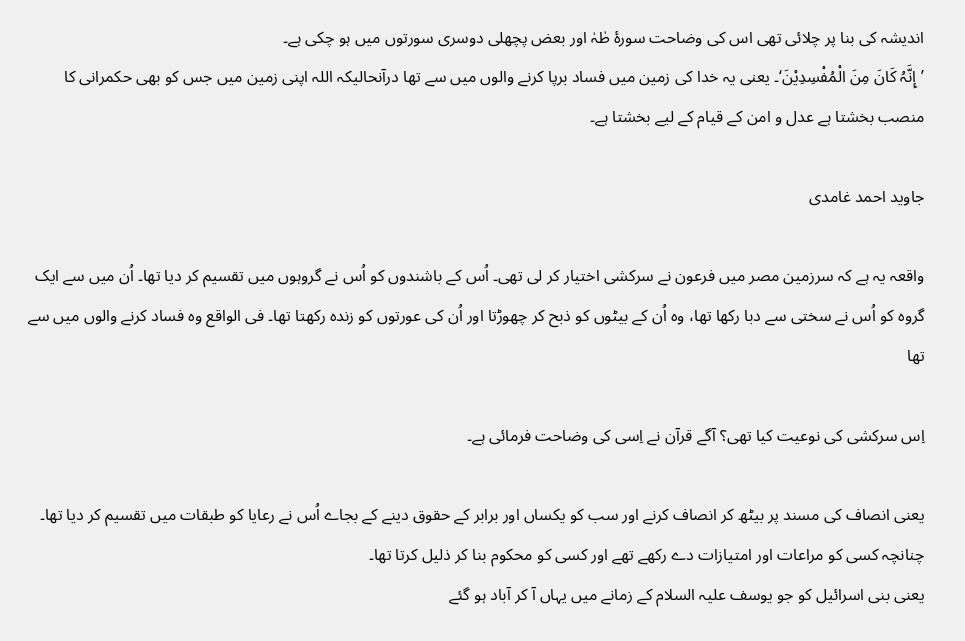اندیشہ کی بنا پر چلائی تھی اس کی وضاحت سورۂ طٰہٰ اور بعض پچھلی دوسری سورتوں میں ہو چکی ہے۔
’إِنَّہُ کَانَ مِنَ الْمُفْسِدِیْنَ‘۔ یعنی یہ خدا کی زمین میں فساد برپا کرنے والوں میں سے تھا درآنحالیکہ اللہ اپنی زمین میں جس کو بھی حکمرانی کا منصب بخشتا ہے عدل و امن کے قیام کے لیے بخشتا ہے۔

جاوید احمد غامدی

واقعہ یہ ہے کہ سرزمین مصر میں فرعون نے سرکشی اختیار کر لی تھی۔ اُس کے باشندوں کو اُس نے گروہوں میں تقسیم کر دیا تھا۔ اُن میں سے ایک گروہ کو اُس نے سختی سے دبا رکھا تھا، وہ اُن کے بیٹوں کو ذبح کر چھوڑتا اور اُن کی عورتوں کو زندہ رکھتا تھا۔ فی الواقع وہ فساد کرنے والوں میں سے تھا

اِس سرکشی کی نوعیت کیا تھی؟ آگے قرآن نے اِسی کی وضاحت فرمائی ہے۔

یعنی انصاف کی مسند پر بیٹھ کر انصاف کرنے اور سب کو یکساں اور برابر کے حقوق دینے کے بجاے اُس نے رعایا کو طبقات میں تقسیم کر دیا تھا۔ چنانچہ کسی کو مراعات اور امتیازات دے رکھے تھے اور کسی کو محکوم بنا کر ذلیل کرتا تھا۔
یعنی بنی اسرائیل کو جو یوسف علیہ السلام کے زمانے میں یہاں آ کر آباد ہو گئے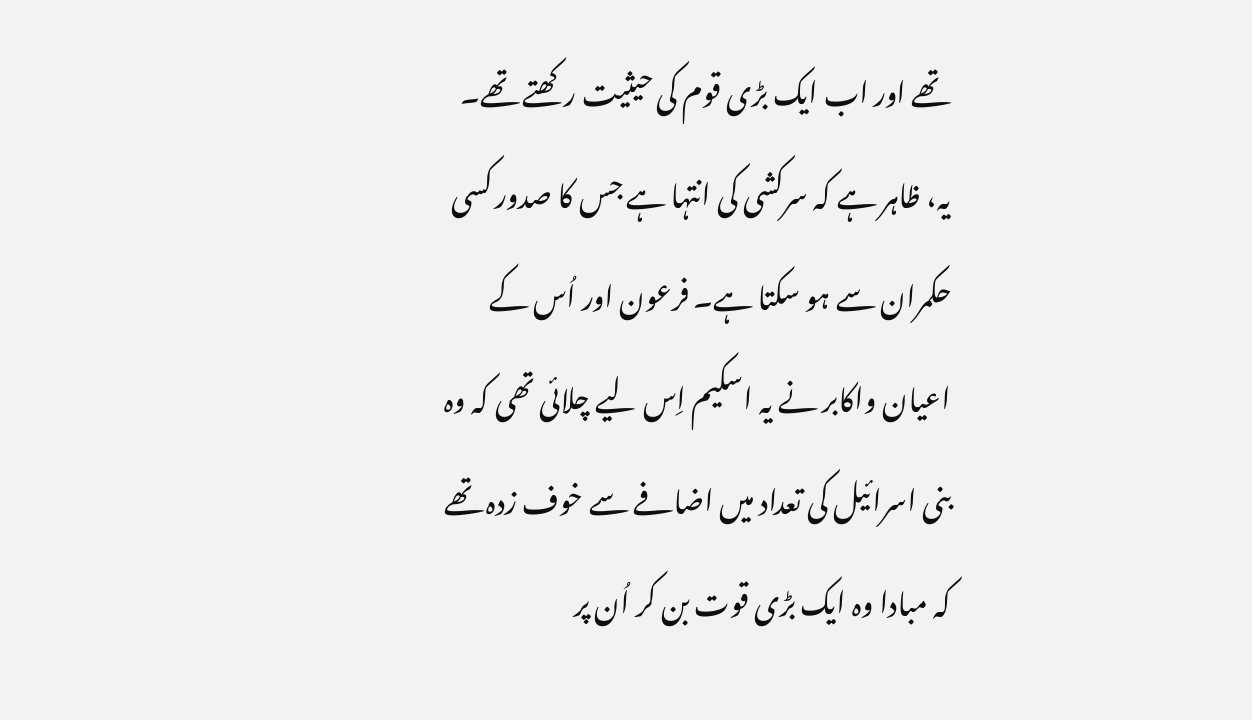تھے اور اب ایک بڑی قوم کی حیثیت رکھتے تھے۔
یہ، ظاہر ہے کہ سرکشی کی انتہا ہے جس کا صدور کسی حکمران سے ہو سکتا ہے۔ فرعون اور اُس کے اعیان واکابر نے یہ اسکیم اِس لیے چلائی تھی کہ وہ بنی اسرائیل کی تعداد میں اضافے سے خوف زدہ تھے کہ مبادا وہ ایک بڑی قوت بن کر اُن پر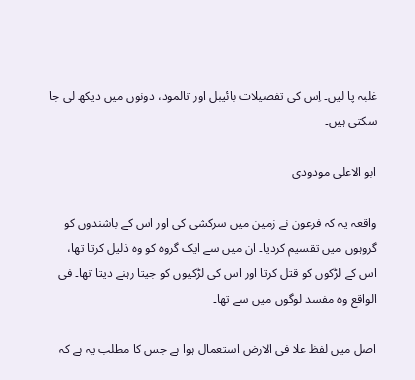غلبہ پا لیں۔ اِس کی تفصیلات بائیبل اور تالمود، دونوں میں دیکھ لی جا سکتی ہیں۔

ابو الاعلی مودودی

واقعہ یہ کہ فرعون نے زمین میں سرکشی کی اور اس کے باشندوں کو گروہوں میں تقسیم کردیا۔ ان میں سے ایک گروہ کو وہ ذلیل کرتا تھا، اس کے لڑکوں کو قتل کرتا اور اس کی لڑکیوں کو جیتا رہنے دیتا تھا۔ فی الواقع وہ مفسد لوگوں میں سے تھا۔

اصل میں لفظ علا فی الارض استعمال ہوا ہے جس کا مطلب یہ ہے کہ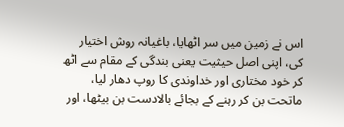اس نے زمین میں سر اٹھایا، باغیانہ روش اختیار کی، اپنی اصل حیثیت یعنی بندگی کے مقام سے اٹھ کر خود مختاری اور خداوندی کا روپ دھار لیا، ماتحت بن کر رہنے کے بجائے بالادست بن بیٹھا، اور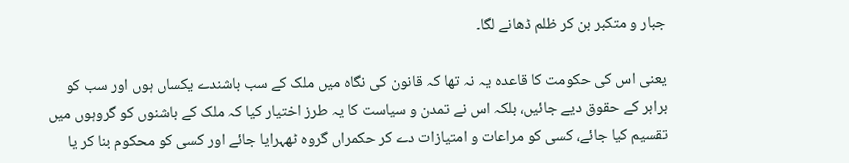جبار و متکبر بن کر ظلم ڈھانے لگا۔

یعنی اس کی حکومت کا قاعدہ یہ نہ تھا کہ قانون کی نگاہ میں ملک کے سب باشندے یکساں ہوں اور سب کو برابر کے حقوق دیے جائیں، بلکہ اس نے تمدن و سیاست کا یہ طرز اختیار کیا کہ ملک کے باشنوں کو گروہوں میں تقسیم کیا جائے، کسی کو مراعات و امتیازات دے کر حکمراں گروہ ٹھہرایا جائے اور کسی کو محکوم بنا کر یا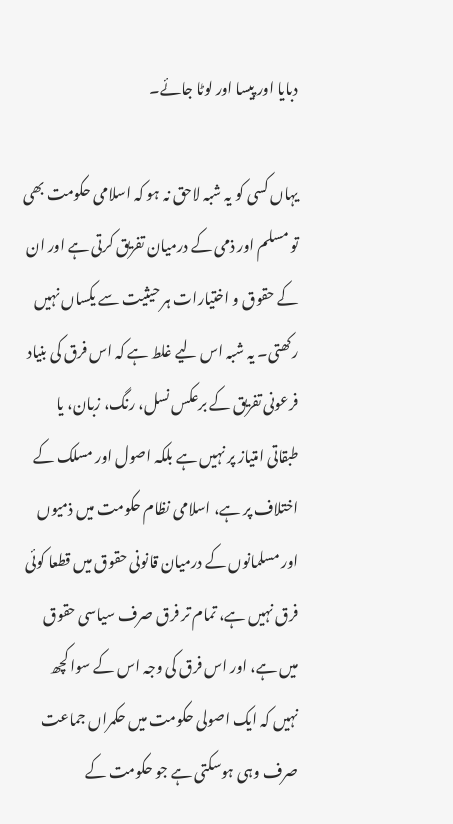دبایا اور پیسا اور لوٹا جائے۔

یہاں کسی کو یہ شبہ لاحق نہ ہو کہ اسلامی حکومت بھی تو مسلم اور ذمی کے درمیان تفریق کرتی ہے اور ان کے حقوق و اختیارات ہر حیثیت سے یکساں نہیں رکھتی۔ یہ شبہ اس لیے غلط ہے کہ اس فرق کی بنیاد فرعونی تفریق کے برعکس نسل، رنگ، زبان، یا طبقاتی امتیاز پر نہیں ہے بلکہ اصول اور مسلک کے اختلاف پر ہے، اسلامی نظام حکومت میں ذمیوں اور مسلمانوں کے درمیان قانونی حقوق میں قطعا کوئی فرق نہیں ہے، تمام تر فرق صرف سیاسی حقوق میں ہے، اور اس فرق کی وجہ اس کے سوا کچھ نہیں کہ ایک اصولی حکومت میں حکمراں جماعت صرف وہی ہوسکتی ہے جو حکومت کے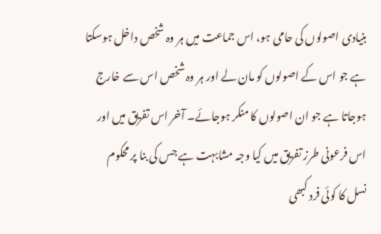بنیادی اصولوں کی حامی ہو، اس جماعت میں ہر وہ شخص داخل ہوسکتا ہے جو اس کے اصولوں کو مان لے اور ہر وہ شخص اس سے خارج ہوجاتا ہے جو ان اصولوں کا منکر ہوجائے۔ آخر اس تفریق میں اور اس فرعونی طرز تفریق میں کیا وجہ مشابہت ہے جس کی بنا پر محکوم نسل کا کوئی فرد کبھی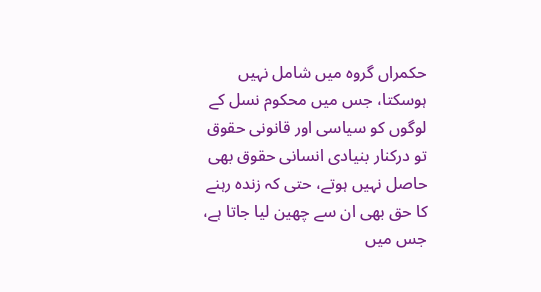حکمراں گروہ میں شامل نہیں ہوسکتا، جس میں محکوم نسل کے لوگوں کو سیاسی اور قانونی حقوق تو درکنار بنیادی انسانی حقوق بھی حاصل نہیں ہوتے، حتی کہ زندہ رہنے کا حق بھی ان سے چھین لیا جاتا ہے، جس میں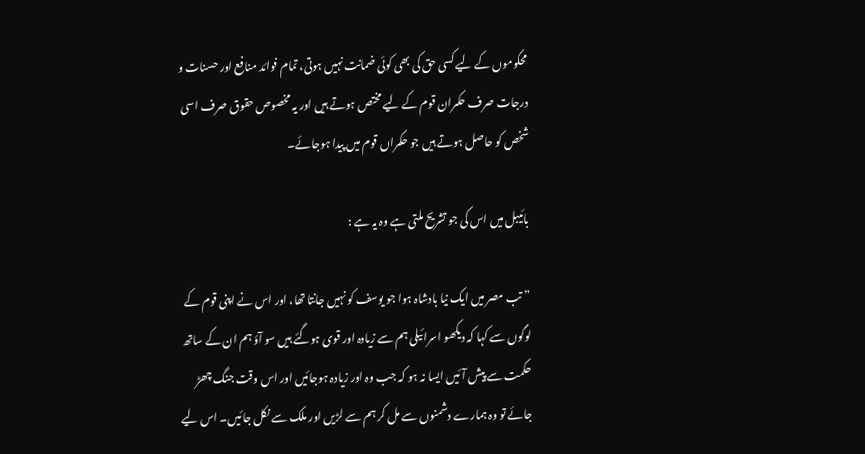محکوموں کے لیے کسی حق کی بھی کوئی ضمانت نہیں ہوتی، تمام فوائد منافع اور حسنات و درجات صرف حکمران قوم کے لیے مختص ہوتے ہیں اور یہ مخصوص حقوق صرف اسی شخص کو حاصل ہوتے ہیں جو حکمراں قوم میں پیدا ہوجائے۔

بائیبل میں اس کی جو تشریح ملتی ہے وہ یہ ہے :

” تب مصر میں ایک نیا بادشاہ ہوا جو یوسف کو نہیں جانتا تھا، اور اس نے اپنی قوم کے لوگوں سے کہا کہ دیکھو اسرائیلی ہم سے زیادہ اور قوی ہوگئے ہیں سو آؤ ہم ان کے ساتھ حکمت سے پیش آئیں ایسا نہ ہو کہ جب وہ اور زیادہ ہوجائیں اور اس وقت جنگ چھڑ جائے تو وہ ہمارے دشمنوں سے مل کر ہم سے لڑیں اور ملک سے نکل جائیں۔ اس لیے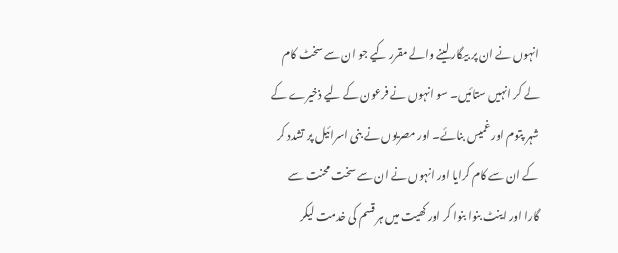انہوں نے ان پر بیگار لینے والے مقرر کیے جو ان سے سخٹ کام لے کر انہیں ستائیں۔ سو انہوں نے فرعون کے لیے ذخیرے کے شہر پتوم اور غمیس بنائے۔ اور مصریوں نے بنی اسرائیل پر تشدد کر کے ان سے کام کرایا اور انہوں نے ان سے سخت محنت سے گارا اور اینٹ بنوا بنوا کر اور کھیت میں ہر قسم کی خدمت لیکر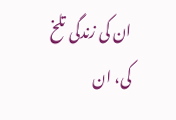ان کی زندگی تلخ کی، ان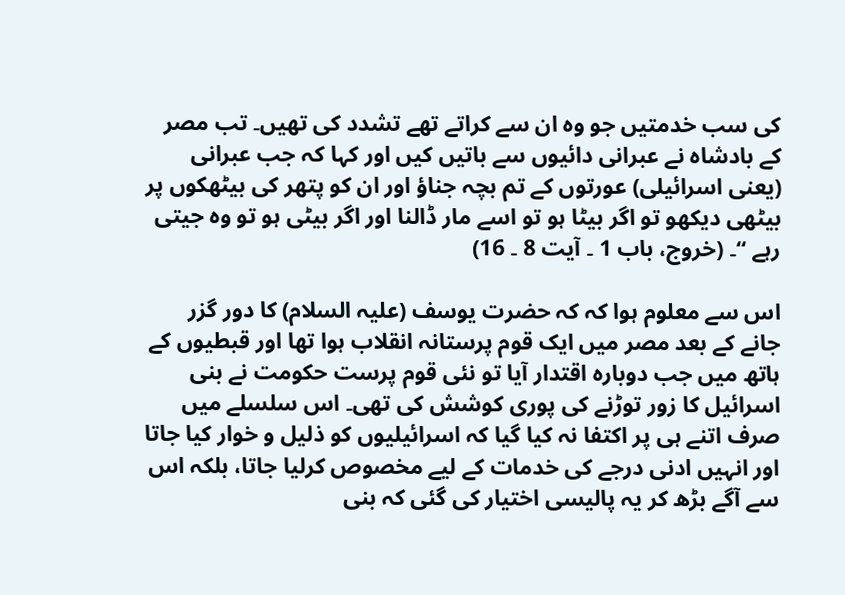کی سب خدمتیں جو وہ ان سے کراتے تھے تشدد کی تھیں۔ تب مصر کے بادشاہ نے عبرانی دائیوں سے باتیں کیں اور کہا کہ جب عبرانی (یعنی اسرائیلی) عورتوں کے تم بچہ جناؤ اور ان کو پتھر کی بیٹھکوں پر بیٹھی دیکھو تو اگر بیٹا ہو تو اسے مار ڈالنا اور اگر بیٹی ہو تو وہ جیتی رہے “۔ (خروج، باب 1 ۔ آیت 8 ۔ 16)

اس سے معلوم ہوا کہ کہ حضرت یوسف (علیہ السلام) کا دور گزر جانے کے بعد مصر میں ایک قوم پرستانہ انقلاب ہوا تھا اور قبطیوں کے ہاتھ میں جب دوبارہ اقتدار آیا تو نئی قوم پرست حکومت نے بنی اسرائیل کا زور توڑنے کی پوری کوشش کی تھی۔ اس سلسلے میں صرف اتنے ہی پر اکتفا نہ کیا گیا کہ اسرائیلیوں کو ذلیل و خوار کیا جاتا اور انہیں ادنی درجے کی خدمات کے لیے مخصوص کرلیا جاتا، بلکہ اس سے آگے بڑھ کر یہ پالیسی اختیار کی گئی کہ بنی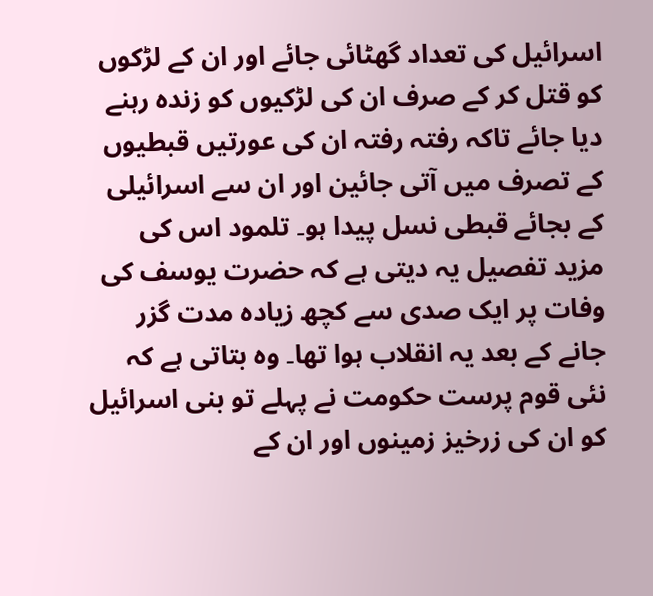اسرائیل کی تعداد گھٹائی جائے اور ان کے لڑکوں کو قتل کر کے صرف ان کی لڑکیوں کو زندہ رہنے دیا جائے تاکہ رفتہ رفتہ ان کی عورتیں قبطیوں کے تصرف میں آتی جائین اور ان سے اسرائیلی کے بجائے قبطی نسل پیدا ہو۔ تلمود اس کی مزید تفصیل یہ دیتی ہے کہ حضرت یوسف کی وفات پر ایک صدی سے کچھ زیادہ مدت گزر جانے کے بعد یہ انقلاب ہوا تھا۔ وہ بتاتی ہے کہ نئی قوم پرست حکومت نے پہلے تو بنی اسرائیل کو ان کی زرخیز زمینوں اور ان کے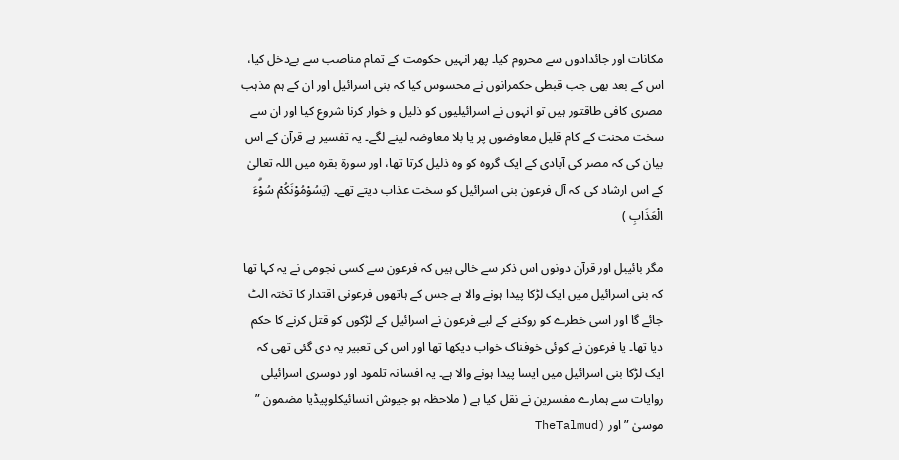مکانات اور جائدادوں سے محروم کیا۔ پھر انہیں حکومت کے تمام مناصب سے بےدخل کیا، اس کے بعد بھی جب قبطی حکمرانوں نے محسوس کیا کہ بنی اسرائیل اور ان کے ہم مذہب مصری کافی طاقتور ہیں تو انہوں نے اسرائیلیوں کو ذلیل و خوار کرنا شروع کیا اور ان سے سخت محنت کے کام قلیل معاوضوں پر یا بلا معاوضہ لینے لگے۔ یہ تفسیر ہے قرآن کے اس بیان کی کہ مصر کی آبادی کے ایک گروہ کو وہ ذلیل کرتا تھا، اور سورة بقرہ میں اللہ تعالیٰ کے اس ارشاد کی کہ آل فرعون بنی اسرائیل کو سخت عذاب دیتے تھے۔ (يَسُوْمُوْنَكُمْ سُوْۗءَ الْعَذَابِ )

مگر بائیبل اور قرآن دونوں اس ذکر سے خالی ہیں کہ فرعون سے کسی نجومی نے یہ کہا تھا کہ بنی اسرائیل میں ایک لڑکا پیدا ہونے والا ہے جس کے ہاتھوں فرعونی اقتدار کا تختہ الٹ جائے گا اور اسی خطرے کو روکنے کے لیے فرعون نے اسرائیل کے لڑکوں کو قتل کرنے کا حکم دیا تھا۔ یا فرعون نے کوئی خوفناک خواب دیکھا تھا اور اس کی تعبیر یہ دی گئی تھی کہ ایک لڑکا بنی اسرائیل میں ایسا پیدا ہونے والا ہے۔ یہ افسانہ تلمود اور دوسری اسرائیلی روایات سے ہمارے مفسرین نے نقل کیا ہے ( ملاحظہ ہو جیوش انسائیکلوپیڈیا مضمون ” موسیٰ ” اور (TheTalmud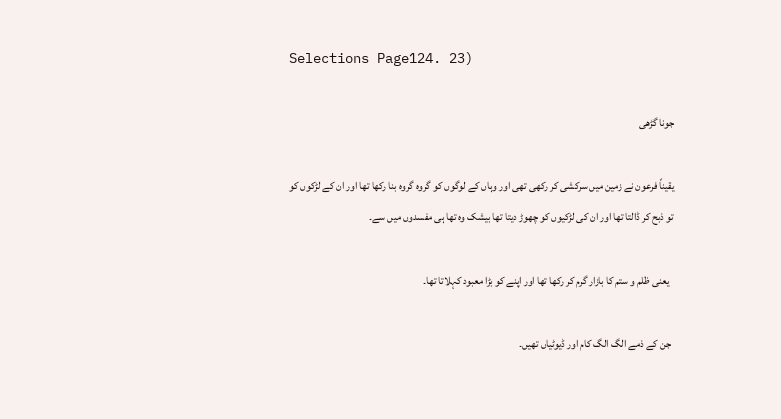Selections Page124. 23)

جونا گڑھی

یقیناً فرعون نے زمین میں سرکشی کر رکھی تھی اور وہاں کے لوگوں کو گروہ گروہ بنا رکھا تھا اور ان کے لڑکوں کو تو ذبح کر ڈالتا تھا اور ان کی لڑکیوں کو چھوڑ دیتا تھا بیشک وہ تھا ہی مفسدوں میں سے۔

  یعنی ظلم و ستم کا بازار گرم کر رکھا تھا اور اپنے کو بڑا معبود کہلاتا تھا۔

 جن کے ذمے الگ الگ کام اور ڈیوٹیاں تھیں۔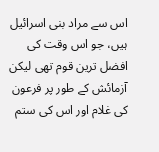اس سے مراد بنی اسرائیل ہیں، جو اس وقت کی افضل ترین قوم تھی لیکن آزمائش کے طور پر فرعون کی غلام اور اس کی ستم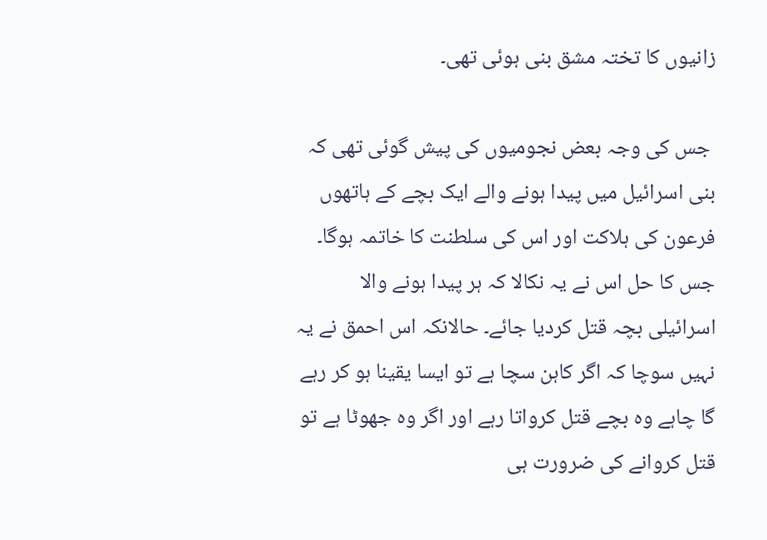زانیوں کا تختہ مشق بنی ہوئی تھی۔

 جس کی وجہ بعض نجومیوں کی پیش گوئی تھی کہ بنی اسرائیل میں پیدا ہونے والے ایک بچے کے ہاتھوں فرعون کی ہلاکت اور اس کی سلطنت کا خاتمہ ہوگا۔ جس کا حل اس نے یہ نکالا کہ ہر پیدا ہونے والا اسرائیلی بچہ قتل کردیا جائے۔ حالانکہ اس احمق نے یہ نہیں سوچا کہ اگر کاہن سچا ہے تو ایسا یقینا ہو کر رہے گا چاہے وہ بچے قتل کرواتا رہے اور اگر وہ جھوٹا ہے تو قتل کروانے کی ضرورت ہی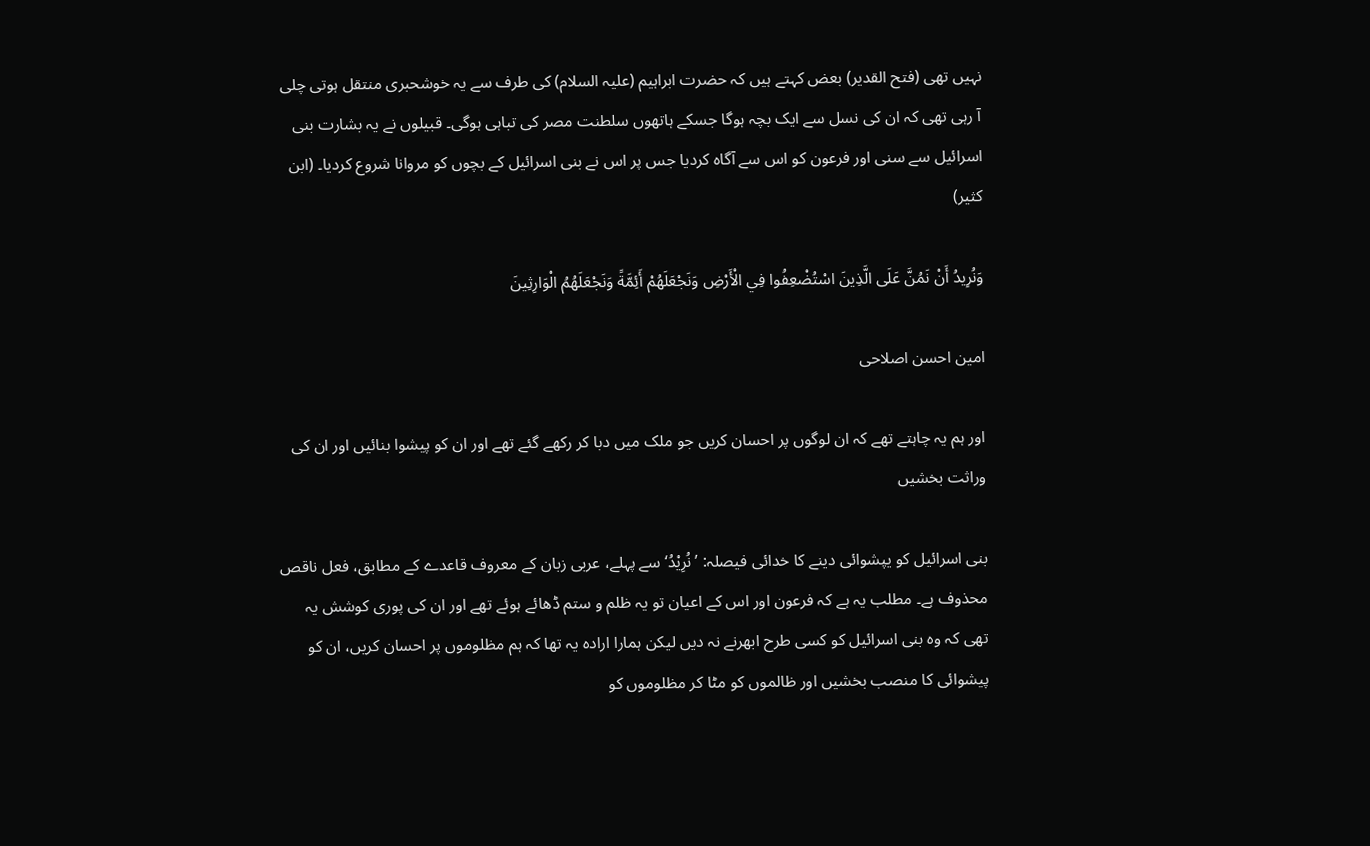نہیں تھی (فتح القدیر) بعض کہتے ہیں کہ حضرت ابراہیم (علیہ السلام) کی طرف سے یہ خوشحبری منتقل ہوتی چلی آ رہی تھی کہ ان کی نسل سے ایک بچہ ہوگا جسکے ہاتھوں سلطنت مصر کی تباہی ہوگی۔ قبیلوں نے یہ بشارت بنی اسرائیل سے سنی اور فرعون کو اس سے آگاہ کردیا جس پر اس نے بنی اسرائیل کے بچوں کو مروانا شروع کردیا۔ (ابن کثیر)

وَنُرِيدُ أَنْ نَمُنَّ عَلَى الَّذِينَ اسْتُضْعِفُوا فِي الْأَرْضِ وَنَجْعَلَهُمْ أَئِمَّةً وَنَجْعَلَهُمُ الْوَارِثِينَ

امین احسن اصلاحی

اور ہم یہ چاہتے تھے کہ ان لوگوں پر احسان کریں جو ملک میں دبا کر رکھے گئے تھے اور ان کو پیشوا بنائیں اور ان کی وراثت بخشیں

بنی اسرائیل کو یپشوائی دینے کا خدائی فیصلہ: ’نُرِیْدُ‘ سے پہلے، عربی زبان کے معروف قاعدے کے مطابق، فعل ناقص محذوف ہے۔ مطلب یہ ہے کہ فرعون اور اس کے اعیان تو یہ ظلم و ستم ڈھائے ہوئے تھے اور ان کی پوری کوشش یہ تھی کہ وہ بنی اسرائیل کو کسی طرح ابھرنے نہ دیں لیکن ہمارا ارادہ یہ تھا کہ ہم مظلوموں پر احسان کریں، ان کو پیشوائی کا منصب بخشیں اور ظالموں کو مٹا کر مظلوموں کو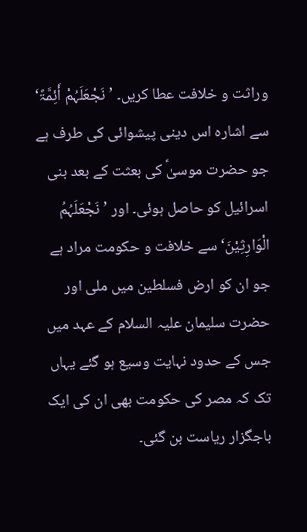وراثت و خلافت عطا کریں۔ ’نَجْعَلَہُمْ أَئِمَّۃً‘ سے اشارہ اس دینی پیشوائی کی طرف ہے جو حضرت موسیٰؑ کی بعثت کے بعد بنی اسرائیل کو حاصل ہوئی۔ اور ’نَجْعَلَہُمُ الْوَارِثِیْنَ‘ سے خلافت و حکومت مراد ہے جو ان کو ارض فسلطین میں ملی اور حضرت سلیمان علیہ السلام کے عہد میں جس کے حدود نہایت وسیع ہو گئے یہاں تک کہ مصر کی حکومت بھی ان کی ایک باجگزار ریاست بن گئی۔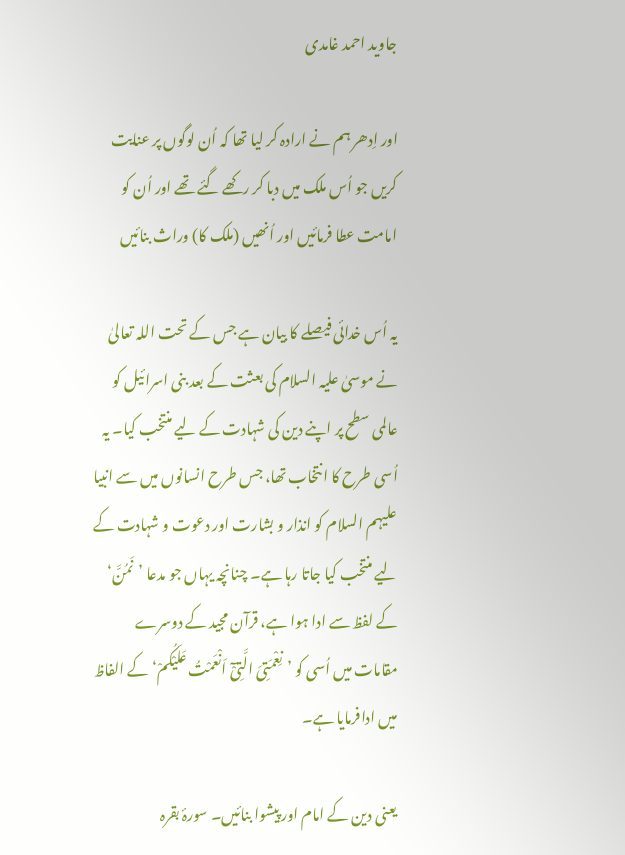جاوید احمد غامدی

اور اِدھر ہم نے ارادہ کر لیا تھا کہ اُن لوگوں پر عنایت کریں جو اُس ملک میں دبا کر رکھے گئے تھے اور اُن کو امامت عطا فرمائیں اور اُنھیں (ملک کا) وراث بنائیں

یہ اُس خدائی فیصلے کا بیان ہے جس کے تحت اللہ تعالیٰ نے موسیٰ علیہ السلام کی بعثت کے بعد بنی اسرائیل کو عالمی سطح پر اپنے دین کی شہادت کے لیے منتخب کیا۔ یہ اُسی طرح کا انتخاب تھا، جس طرح انسانوں میں سے انبیا علیہم السلام کو انذار و بشارت اور دعوت و شہادت کے لیے منتخب کیا جاتا رہا ہے۔ چنانچہ یہاں جو مدعا ’نَمُنَّ‘ کے لفظ سے ادا ہوا ہے، قرآن مجید کے دوسرے مقامات میں اُسی کو ’نِعْمَتِیَ الَّتِیْٓ اَنْعَمْتُ عَلَیْکُمْ‘ کے الفاظ میں ادافرمایا ہے۔

یعنی دین کے امام اور پیشوا بنائیں۔ سورۂ بقرہ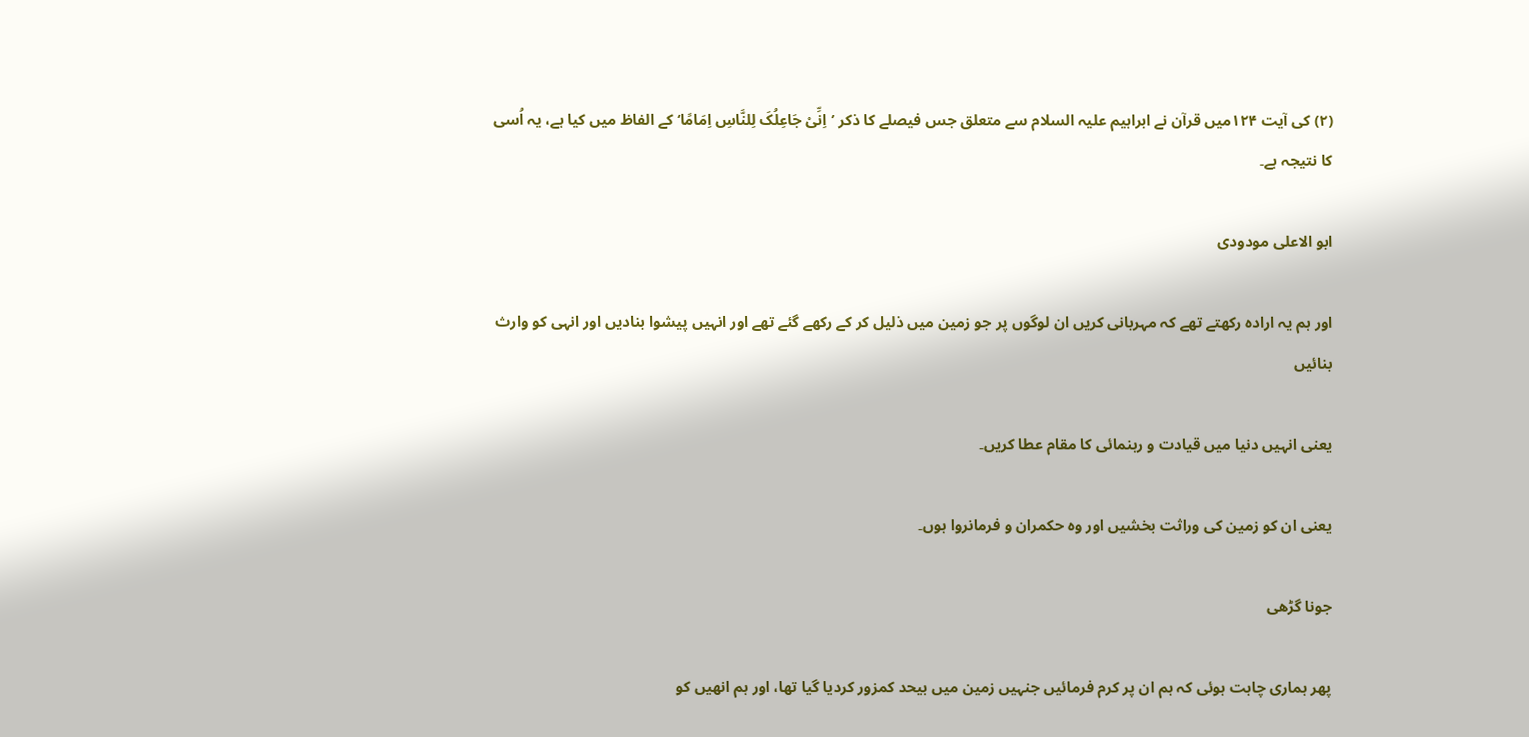(۲) کی آیت ۱۲۴میں قرآن نے ابراہیم علیہ السلام سے متعلق جس فیصلے کا ذکر ’اِنِّیْ جَاعِلُکَ لِلنَّاسِ اِمَامًا‘ کے الفاظ میں کیا ہے، یہ اُسی کا نتیجہ ہے۔

ابو الاعلی مودودی

اور ہم یہ ارادہ رکھتے تھے کہ مہربانی کریں ان لوگوں پر جو زمین میں ذلیل کر کے رکھے گئے تھے اور انہیں پیشوا بنادیں اور انہی کو وارث بنائیں

یعنی انہیں دنیا میں قیادت و رہنمائی کا مقام عطا کریں۔

یعنی ان کو زمین کی وراثت بخشیں اور وہ حکمران و فرمانروا ہوں۔

جونا گڑھی

پھر ہماری چاہت ہوئی کہ ہم ان پر کرم فرمائیں جنہیں زمین میں بیحد کمزور کردیا گیا تھا، اور ہم انھیں کو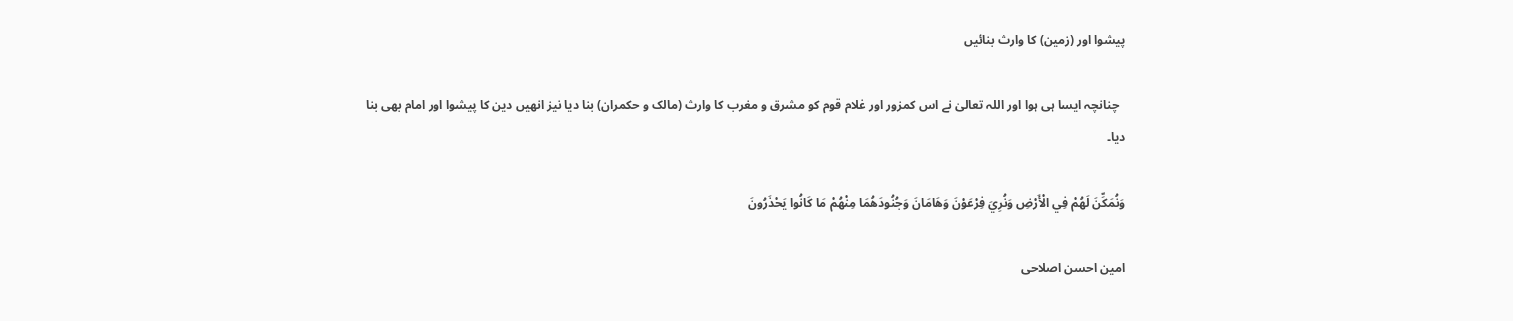پیشوا اور (زمین) کا وارث بنائیں

  چنانچہ ایسا ہی ہوا اور اللہ تعالیٰ نے اس کمزور اور غلام قوم کو مشرق و مغرب کا وارث (مالک و حکمران) بنا دیا نیز انھیں دین کا پیشوا اور امام بھی بنا دیا۔

وَنُمَكِّنَ لَهُمْ فِي الْأَرْضِ وَنُرِيَ فِرْعَوْنَ وَهَامَانَ وَجُنُودَهُمَا مِنْهُمْ مَا كَانُوا يَحْذَرُونَ

امین احسن اصلاحی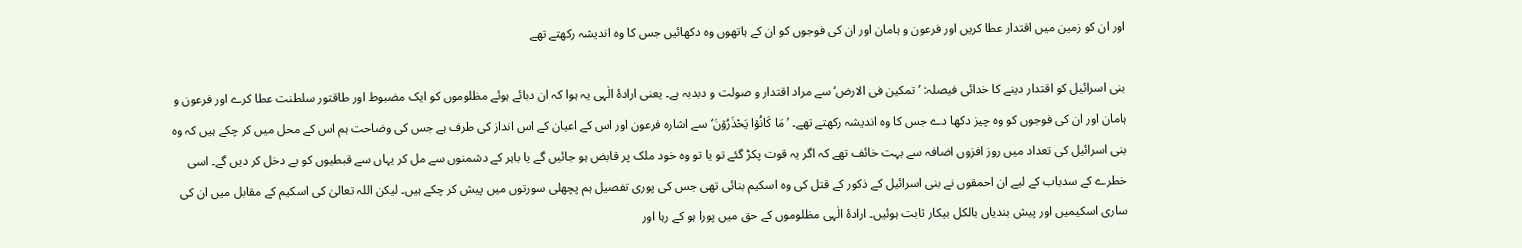اور ان کو زمین میں اقتدار عطا کریں اور فرعون و ہامان اور ان کی فوجوں کو ان کے ہاتھوں وہ دکھائیں جس کا وہ اندیشہ رکھتے تھے

بنی اسرائیل کو اقتدار دینے کا خدائی فیصلہ: ’تمکین فی الارض‘ سے مراد اقتدار و صولت و دبدبہ ہے۔ یعنی ارادۂ الٰہی یہ ہوا کہ ان دبائے ہوئے مظلوموں کو ایک مضبوط اور طاقتور سلطنت عطا کرے اور فرعون و ہامان اور ان کی فوجوں کو وہ چیز دکھا دے جس کا وہ اندیشہ رکھتے تھے۔ ’مَا کَانُوۡا یَحْذَرُوۡنَ‘ سے اشارہ فرعون اور اس کے اعیان کے اس انداز کی طرف ہے جس کی وضاحت ہم اس کے محل میں کر چکے ہیں کہ وہ بنی اسرائیل کی تعداد میں روز افزوں اضافہ سے بہت خائف تھے کہ اگر یہ قوت پکڑ گئے تو یا تو وہ خود ملک پر قابض ہو جائیں گے یا باہر کے دشمنوں سے مل کر یہاں سے قبطیوں کو بے دخل کر دیں گے۔ اسی خطرے کے سدباب کے لیے ان احمقوں نے بنی اسرائیل کے ذکور کے قتل کی وہ اسکیم بنائی تھی جس کی پوری تفصیل ہم پچھلی سورتوں میں پیش کر چکے ہیں۔ لیکن اللہ تعالیٰ کی اسکیم کے مقابل میں ان کی ساری اسکیمیں اور پیش بندیاں بالکل بیکار ثابت ہوئیں۔ ارادۂ الٰہی مظلوموں کے حق میں پورا ہو کے رہا اور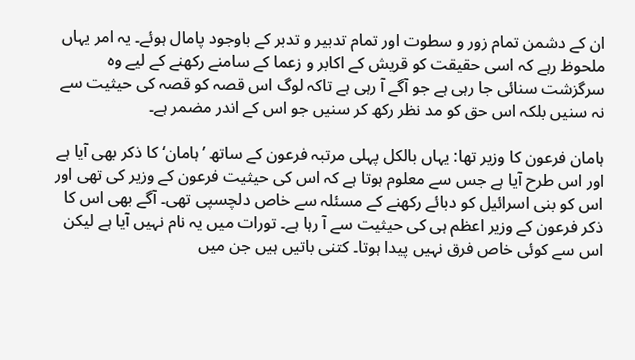ان کے دشمن تمام زور و سطوت اور تمام تدبیر و تدبر کے باوجود پامال ہوئے۔ یہ امر یہاں ملحوظ رہے کہ اسی حقیقت کو قریش کے اکابر و زعما کے سامنے رکھنے کے لیے وہ سرگزشت سنائی جا رہی ہے جو آگے آ رہی ہے تاکہ لوگ اس قصہ کو قصہ کی حیثیت سے نہ سنیں بلکہ اس حق کو مد نظر رکھ کر سنیں جو اس کے اندر مضمر ہے۔

ہامان فرعون کا وزیر تھا: یہاں بالکل پہلی مرتبہ فرعون کے ساتھ ’ہامان‘ کا ذکر بھی آیا ہے اور اس طرح آیا ہے جس سے معلوم ہوتا ہے کہ اس کی حیثیت فرعون کے وزیر کی تھی اور اس کو بنی اسرائیل کو دبائے رکھنے کے مسئلہ سے خاص دلچسپی تھی۔ آگے بھی اس کا ذکر فرعون کے وزیر اعظم ہی کی حیثیت سے آ رہا ہے۔ تورات میں یہ نام نہیں آیا ہے لیکن اس سے کوئی خاص فرق نہیں پیدا ہوتا۔ کتنی باتیں ہیں جن میں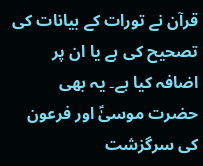قرآن نے تورات کے بیانات کی تصحیح کی ہے یا ان پر اضافہ کیا ہے۔ یہ بھی حضرت موسیٰؑ اور فرعون کی سرگزشت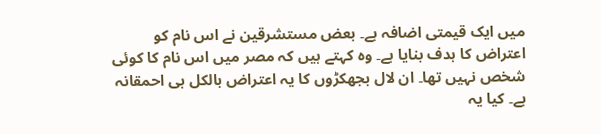میں ایک قیمتی اضافہ ہے۔ بعض مستشرقین نے اس نام کو اعتراض کا ہدف بنایا ہے۔ وہ کہتے ہیں کہ مصر میں اس نام کا کوئی شخص نہیں تھا۔ ان لال بجھکڑوں کا یہ اعتراض بالکل ہی احمقانہ ہے۔ کیا یہ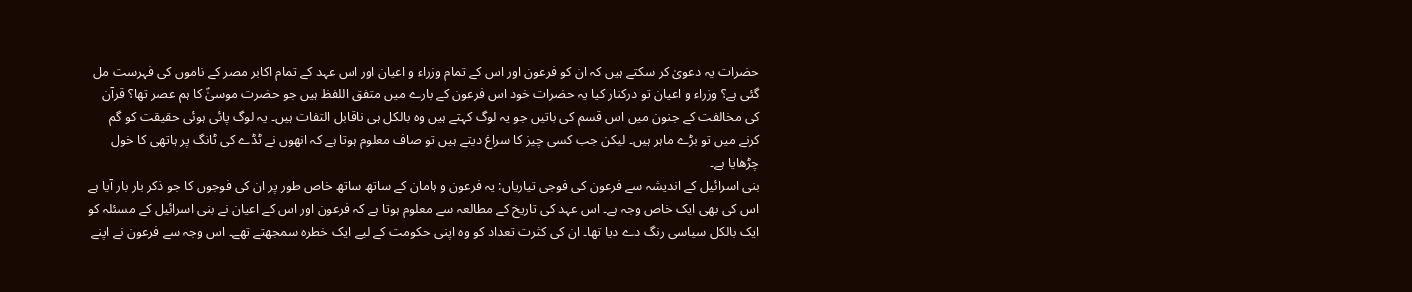حضرات یہ دعویٰ کر سکتے ہیں کہ ان کو فرعون اور اس کے تمام وزراء و اعیان اور اس عہد کے تمام اکابر مصر کے ناموں کی فہرست مل گئی ہے؟ وزراء و اعیان تو درکنار کیا یہ حضرات خود اس فرعون کے بارے میں متفق اللفظ ہیں جو حضرت موسیٰؑ کا ہم عصر تھا؟ قرآن کی مخالفت کے جنون میں اس قسم کی باتیں جو یہ لوگ کہتے ہیں وہ بالکل ہی ناقابل التفات ہیں۔ یہ لوگ پائی ہوئی حقیقت کو گم کرنے میں تو بڑے ماہر ہیں۔ لیکن جب کسی چیز کا سراغ دیتے ہیں تو صاف معلوم ہوتا ہے کہ انھوں نے ٹڈے کی ٹانگ پر ہاتھی کا خول چڑھایا ہے۔
بنی اسرائیل کے اندیشہ سے فرعون کی فوجی تیاریاں: یہ فرعون و ہامان کے ساتھ ساتھ خاص طور پر ان کی فوجوں کا جو ذکر بار بار آیا ہے اس کی بھی ایک خاص وجہ ہے۔ اس عہد کی تاریخ کے مطالعہ سے معلوم ہوتا ہے کہ فرعون اور اس کے اعیان نے بنی اسرائیل کے مسئلہ کو ایک بالکل سیاسی رنگ دے دیا تھا۔ ان کی کثرت تعداد کو وہ اپنی حکومت کے لیے ایک خطرہ سمجھتے تھے۔ اس وجہ سے فرعون نے اپنے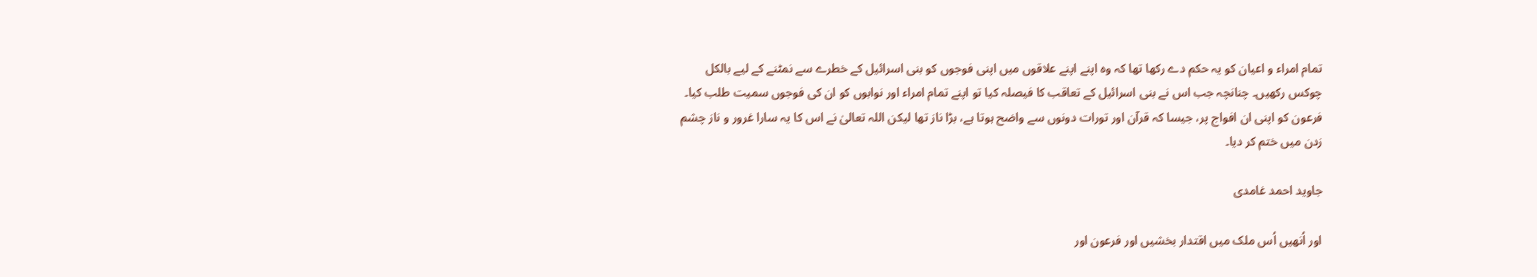تمام امراء و اعیان کو یہ حکم دے رکھا تھا کہ وہ اپنے اپنے علاقوں میں اپنی فوجوں کو بنی اسرائیل کے خطرے سے نمٹنے کے لیے بالکل چوکس رکھیں۔ چنانچہ جب اس نے بنی اسرائیل کے تعاقب کا فیصلہ کیا تو اپنے تمام امراء اور نوابوں کو ان کی فوجوں سمیت طلب کیا۔ فرعون کو اپنی ان افواج پر، جیسا کہ قرآن اور تورات دونوں سے واضح ہوتا ہے، بڑا ناز تھا لیکن اللہ تعالیٰ نے اس کا یہ سارا غرور و ناز چشم زدن میں ختم کر دیا۔

جاوید احمد غامدی

اور اُنھیں اُس ملک میں اقتدار بخشیں اور فرعون اور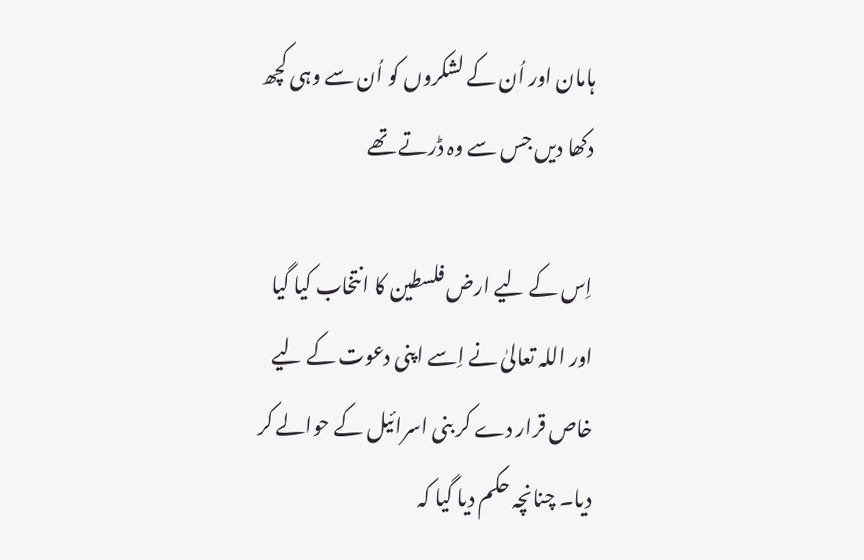ہامان اور اُن کے لشکروں کو اُن سے وہی کچھ دکھا دیں جس سے وہ ڈرتے تھے

اِس کے لیے ارض فلسطین کا انتخاب کیا گیا اور اللہ تعالیٰ نے اِسے اپنی دعوت کے لیے خاص قرار دے کر بنی اسرائیل کے حوالے کر دیا۔ چنانچہ حکم دیا گیا کہ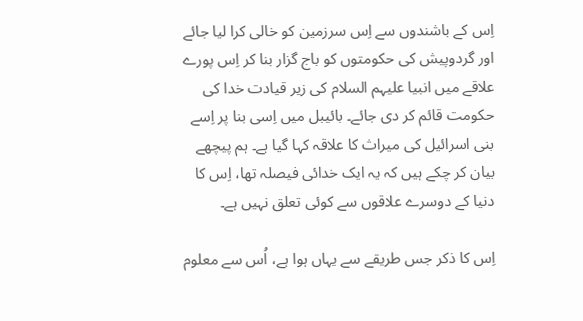اِس کے باشندوں سے اِس سرزمین کو خالی کرا لیا جائے اور گردوپیش کی حکومتوں کو باج گزار بنا کر اِس پورے علاقے میں انبیا علیہم السلام کی زیر قیادت خدا کی حکومت قائم کر دی جائے۔ بائیبل میں اِسی بنا پر اِسے بنی اسرائیل کی میراث کا علاقہ کہا گیا ہے۔ ہم پیچھے بیان کر چکے ہیں کہ یہ ایک خدائی فیصلہ تھا، اِس کا دنیا کے دوسرے علاقوں سے کوئی تعلق نہیں ہے۔

اِس کا ذکر جس طریقے سے یہاں ہوا ہے، اُس سے معلوم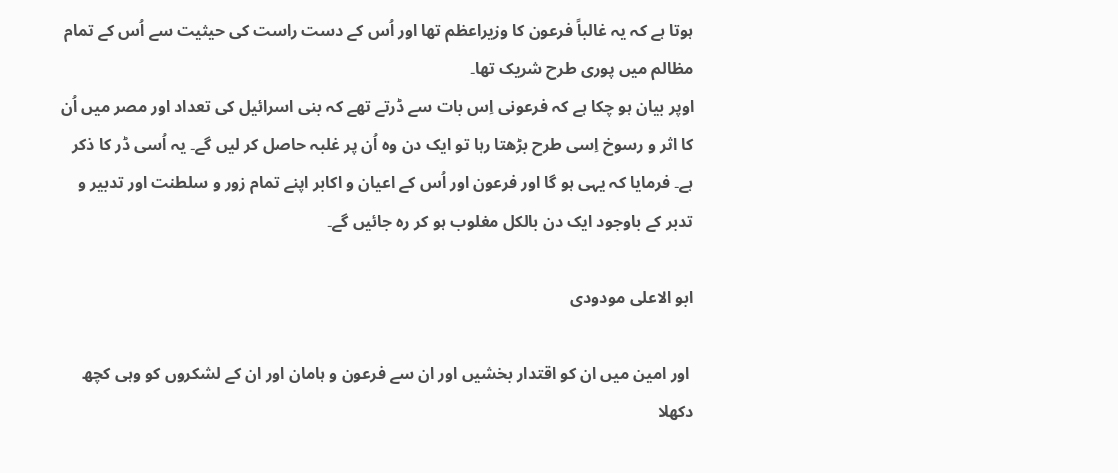ہوتا ہے کہ یہ غالباً فرعون کا وزیراعظم تھا اور اُس کے دست راست کی حیثیت سے اُس کے تمام مظالم میں پوری طرح شریک تھا۔
اوپر بیان ہو چکا ہے کہ فرعونی اِس بات سے ڈرتے تھے کہ بنی اسرائیل کی تعداد اور مصر میں اُن کا اثر و رسوخ اِسی طرح بڑھتا رہا تو ایک دن وہ اُن پر غلبہ حاصل کر لیں گے۔ یہ اُسی ڈر کا ذکر ہے۔ فرمایا کہ یہی ہو گا اور فرعون اور اُس کے اعیان و اکابر اپنے تمام زور و سلطنت اور تدبیر و تدبر کے باوجود ایک دن بالکل مغلوب ہو کر رہ جائیں گے۔

ابو الاعلی مودودی

 اور امین میں ان کو اقتدار بخشیں اور ان سے فرعون و ہامان اور ان کے لشکروں کو وہی کچھ دکھلا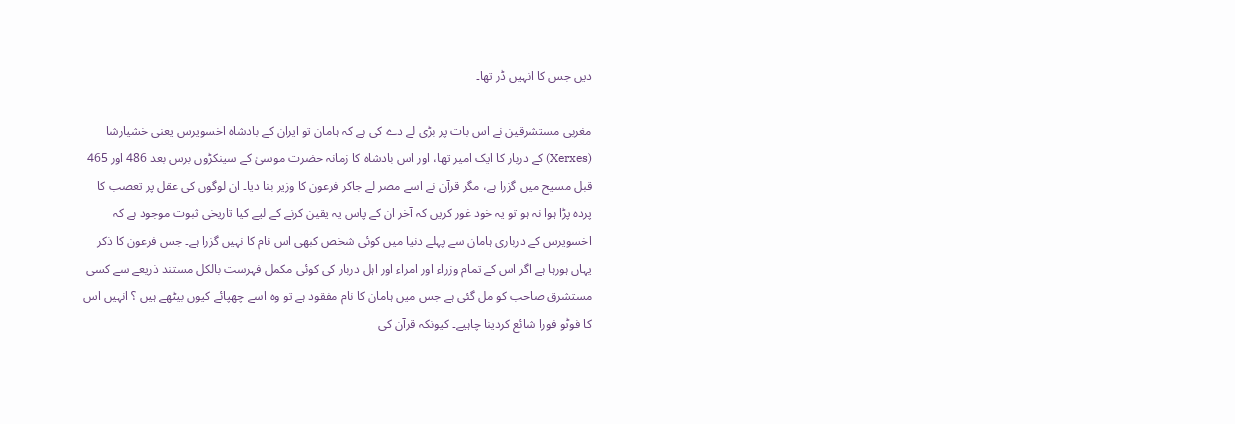دیں جس کا انہیں ڈر تھا۔

مغربی مستشرقین نے اس بات پر بڑی لے دے کی ہے کہ ہامان تو ایران کے بادشاہ اخسویرس یعنی خشیارشا (Xerxes) کے دربار کا ایک امیر تھا، اور اس بادشاہ کا زمانہ حضرت موسیٰ کے سینکڑوں برس بعد 486 اور 465 قبل مسیح میں گزرا ہے، مگر قرآن نے اسے مصر لے جاکر فرعون کا وزیر بنا دیا۔ ان لوگوں کی عقل پر تعصب کا پردہ پڑا ہوا نہ ہو تو یہ خود غور کریں کہ آخر ان کے پاس یہ یقین کرنے کے لیے کیا تاریخی ثبوت موجود ہے کہ اخسویرس کے درباری ہامان سے پہلے دنیا میں کوئی شخص کبھی اس نام کا نہیں گزرا ہے۔ جس فرعون کا ذکر یہاں ہورہا ہے اگر اس کے تمام وزراء اور امراء اور اہل دربار کی کوئی مکمل فہرست بالکل مستند ذریعے سے کسی مستشرق صاحب کو مل گئی ہے جس میں ہامان کا نام مفقود ہے تو وہ اسے چھپائے کیوں بیٹھے ہیں ؟ انہیں اس کا فوٹو فورا شائع کردینا چاہیے۔ کیونکہ قرآن کی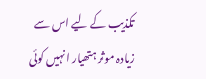تکذیب کے لیے اس سے زیادہ موثر ہتھیار انہیں کوئی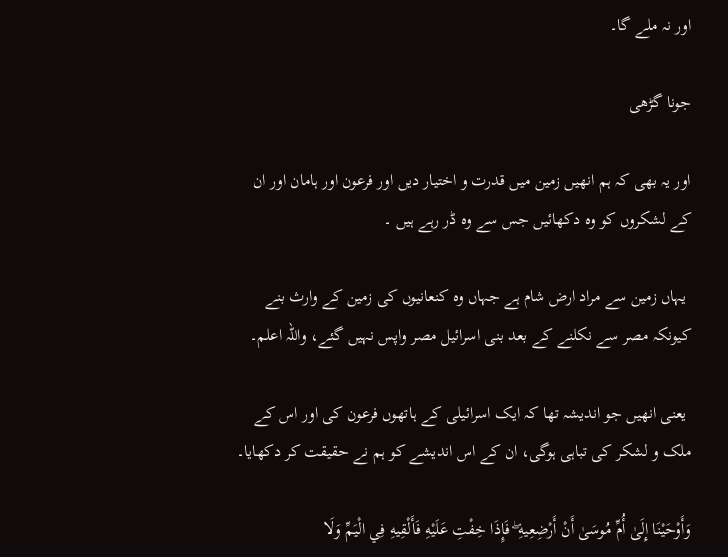اور نہ ملے گا۔

جونا گڑھی

اور یہ بھی کہ ہم انھیں زمین میں قدرت و اختیار دیں اور فرعون اور ہامان اور ان کے لشکروں کو وہ دکھائیں جس سے وہ ڈر رہے ہیں ۔

 یہاں زمین سے مراد ارض شام ہے جہاں وہ کنعانیوں کی زمین کے وارث بنے کیونکہ مصر سے نکلنے کے بعد بنی اسرائیل مصر واپس نہیں گئے، واللہ اعلم۔

 یعنی انھیں جو اندیشہ تھا کہ ایک اسرائیلی کے ہاتھوں فرعون کی اور اس کے ملک و لشکر کی تباہی ہوگی، ان کے اس اندیشے کو ہم نے حقیقت کر دکھایا۔

وَأَوْحَيْنَا إِلَىٰ أُمِّ مُوسَىٰ أَنْ أَرْضِعِيهِ ۖ فَإِذَا خِفْتِ عَلَيْهِ فَأَلْقِيهِ فِي الْيَمِّ وَلَا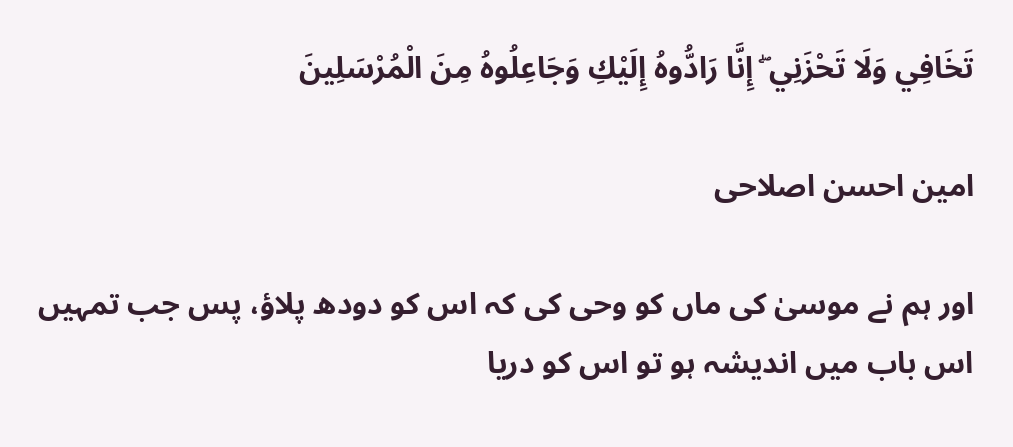تَخَافِي وَلَا تَحْزَنِي ۖ إِنَّا رَادُّوهُ إِلَيْكِ وَجَاعِلُوهُ مِنَ الْمُرْسَلِينَ

امین احسن اصلاحی

اور ہم نے موسیٰ کی ماں کو وحی کی کہ اس کو دودھ پلاؤ، پس جب تمہیں اس باب میں اندیشہ ہو تو اس کو دریا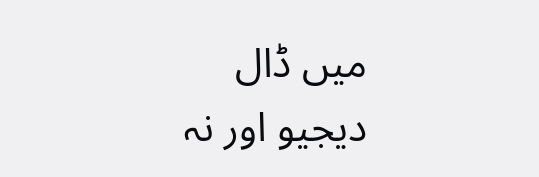میں ڈال دیجیو اور نہ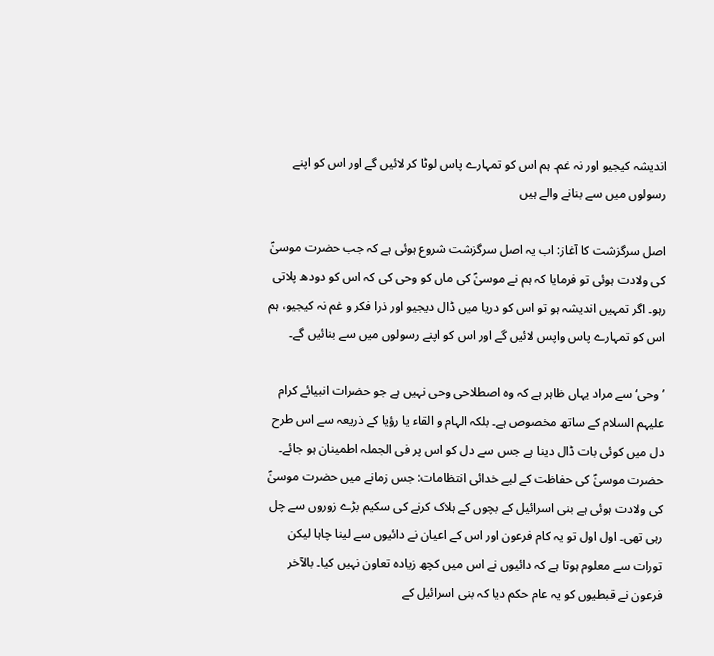اندیشہ کیجیو اور نہ غم۔ ہم اس کو تمہارے پاس لوٹا کر لائیں گے اور اس کو اپنے رسولوں میں سے بنانے والے ہیں

اصل سرگزشت کا آغاز: اب یہ اصل سرگزشت شروع ہوئی ہے کہ جب حضرت موسیٰؑ کی ولادت ہوئی تو فرمایا کہ ہم نے موسیٰؑ کی ماں کو وحی کی کہ اس کو دودھ پلاتی رہو۔ اگر تمہیں اندیشہ ہو تو اس کو دریا میں ڈال دیجیو اور ذرا فکر و غم نہ کیجیو، ہم اس کو تمہارے پاس واپس لائیں گے اور اس کو اپنے رسولوں میں سے بنائیں گے۔

’وحی‘ سے مراد یہاں ظاہر ہے کہ وہ اصطلاحی وحی نہیں ہے جو حضرات انبیائے کرام علیہم السلام کے ساتھ مخصوص ہے۔ بلکہ الہام و القاء یا رؤیا کے ذریعہ سے اس طرح دل میں کوئی بات ڈال دینا ہے جس سے دل کو اس پر فی الجملہ اطمینان ہو جائے۔
حضرت موسیٰؑ کی حفاظت کے لیے خدائی انتظامات: جس زمانے میں حضرت موسیٰؑ کی ولادت ہوئی ہے بنی اسرائیل کے بچوں کے ہلاک کرنے کی سکیم بڑے زوروں سے چل رہی تھی۔ اول اول تو یہ کام فرعون اور اس کے اعیان نے دائیوں سے لینا چاہا لیکن تورات سے معلوم ہوتا ہے کہ دائیوں نے اس میں کچھ زیادہ تعاون نہیں کیا۔ بالآخر فرعون نے قبطیوں کو یہ عام حکم دیا کہ بنی اسرائیل کے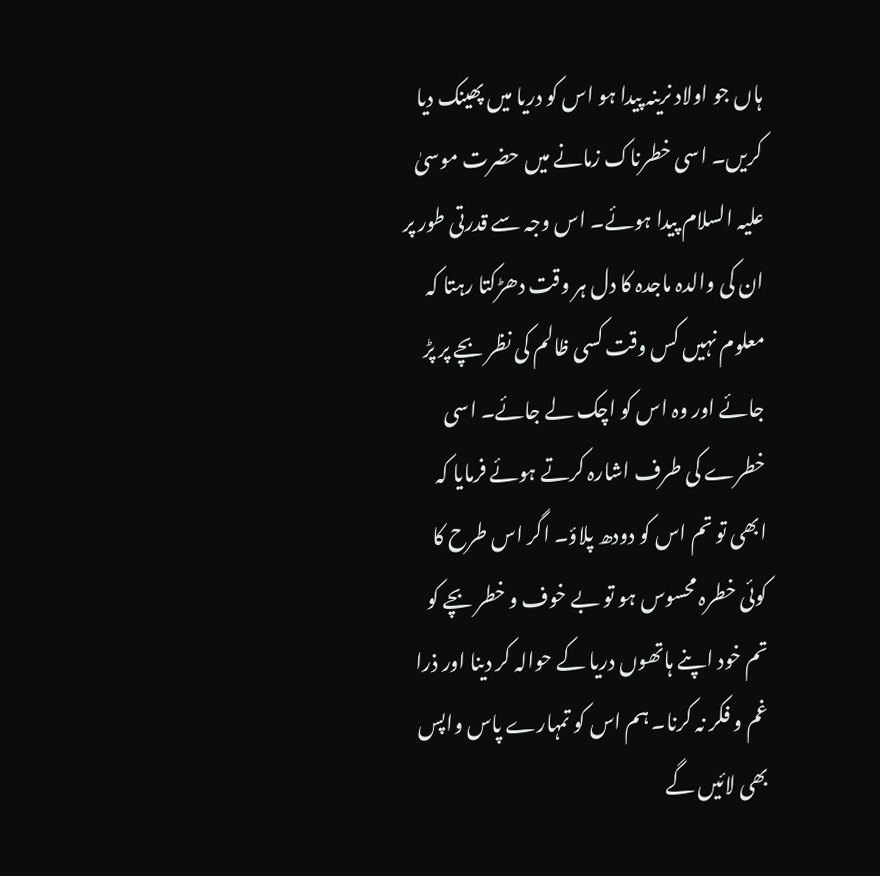ہاں جو اولاد نرینہ پیدا ہو اس کو دریا میں پھینک دیا کریں۔ اسی خطرناک زمانے میں حضرت موسیٰ علیہ السلام پیدا ہوئے۔ اس وجہ سے قدرتی طور پر ان کی والدہ ماجدہ کا دل ہر وقت دھڑکتا رہتا کہ معلوم نہیں کس وقت کسی ظالم کی نظر بچے پر پڑ جائے اور وہ اس کو اچک لے جائے۔ اسی خطرے کی طرف اشارہ کرتے ہوئے فرمایا کہ ابھی تو تم اس کو دودھ پلاؤ۔ اگر اس طرح کا کوئی خطرہ محسوس ہو تو بے خوف و خطر بچے کو تم خود اپنے ہاتھوں دریا کے حوالہ کر دینا اور ذرا غم و فکر نہ کرنا۔ ہم اس کو تمہارے پاس واپس بھی لائیں گے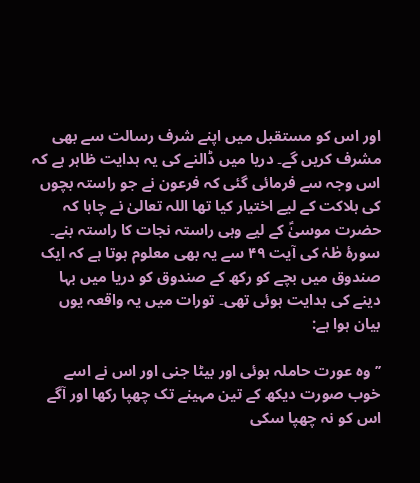اور اس کو مستقبل میں اپنے شرف رسالت سے بھی مشرف کریں گے۔ دریا میں ڈالنے کی یہ ہدایت ظاہر ہے کہ اس وجہ سے فرمائی گئی کہ فرعون نے جو راستہ بچوں کی ہلاکت کے لیے اختیار کیا تھا اللہ تعالیٰ نے چاہا کہ حضرت موسیٰؑ کے لیے وہی راستہ نجات کا راستہ بنے۔ سورۂ طٰہٰ کی آیت ۴۹ سے یہ بھی معلوم ہوتا ہے کہ ایک صندوق میں بچے کو رکھ کے صندوق کو دریا میں بہا دینے کی ہدایت ہوئی تھی۔ تورات میں یہ واقعہ یوں بیان ہوا ہے:

’’وہ عورت حاملہ ہوئی اور بیٹا جنی اور اس نے اسے خوب صورت دیکھ کے تین مہینے تک چھپا رکھا اور آگے اس کو نہ چھپا سکی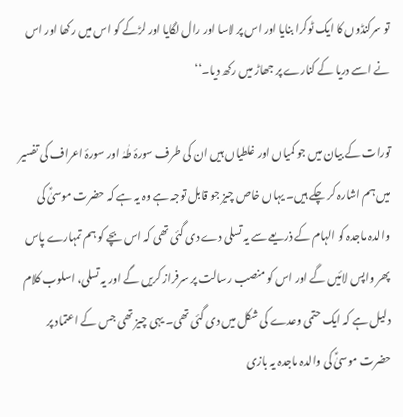تو سرکنڈوں کا ایک ٹوکرا بنایا اور اس پر لاسا اور رال لگایا اور لڑکے کو اس میں رکھا اور اس نے اسے دریا کے کنارے پر جھاڑ میں رکھ دیا۔‘‘

تورات کے بیان میں جو کمیاں اور غلطیاں ہیں ان کی طرف سورۂ طٰہٰ اور سورۂ اعراف کی تفسیر میں ہم اشارہ کر چکے ہیں۔ یہاں خاص چیز جو قابل توجہ ہے وہ یہ ہے کہ حضرت موسیٰؑ کی والدہ ماجدہ کو الہام کے ذریعے سے یہ تسلی دے دی گئی تھی کہ اس بچے کو ہم تمہارے پاس پھر واپس لائیں گے اور اس کو منصب رسالت پر سرفراز کریں گے اور یہ تسلی، اسلوب کلام دلیل ہے کہ ایک حتمی وعدے کی شکل میں دی گئی تھی۔ یہی چیز تھی جس کے اعتماد پر حضرت موسیٰؑ کی والدہ ماجدہ یہ بازی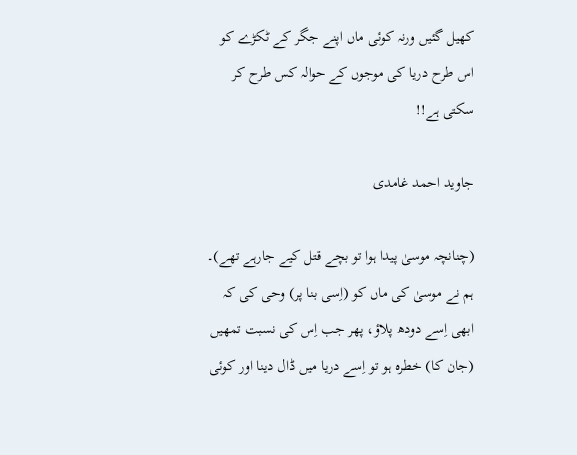کھیل گئیں ورنہ کوئی ماں اپنے جگر کے ٹکڑے کو اس طرح دریا کی موجوں کے حوالہ کس طرح کر سکتی ہے!!

جاوید احمد غامدی

(چنانچہ موسیٰ پیدا ہوا تو بچے قتل کیے جارہے تھے)۔ ہم نے موسیٰ کی ماں کو (اِسی بنا پر) وحی کی کہ ابھی اِسے دودھ پلاؤ، پھر جب اِس کی نسبت تمھیں (جان کا) خطرہ ہو تو اِسے دریا میں ڈال دینا اور کوئی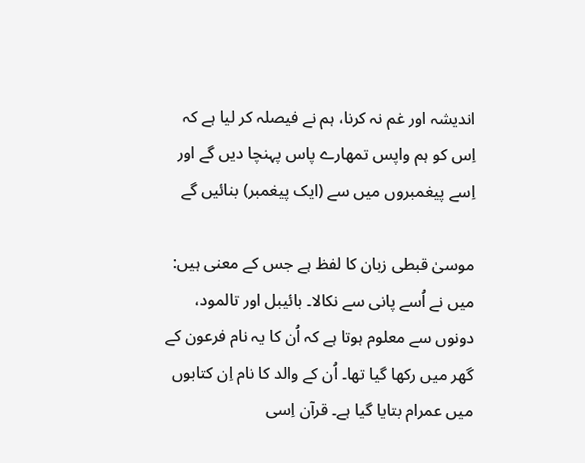اندیشہ اور غم نہ کرنا، ہم نے فیصلہ کر لیا ہے کہ اِس کو ہم واپس تمھارے پاس پہنچا دیں گے اور اِسے پیغمبروں میں سے (ایک پیغمبر) بنائیں گے

موسیٰ قبطی زبان کا لفظ ہے جس کے معنی ہیں: میں نے اُسے پانی سے نکالا۔ بائیبل اور تالمود، دونوں سے معلوم ہوتا ہے کہ اُن کا یہ نام فرعون کے گھر میں رکھا گیا تھا۔ اُن کے والد کا نام اِن کتابوں میں عمرام بتایا گیا ہے۔ قرآن اِسی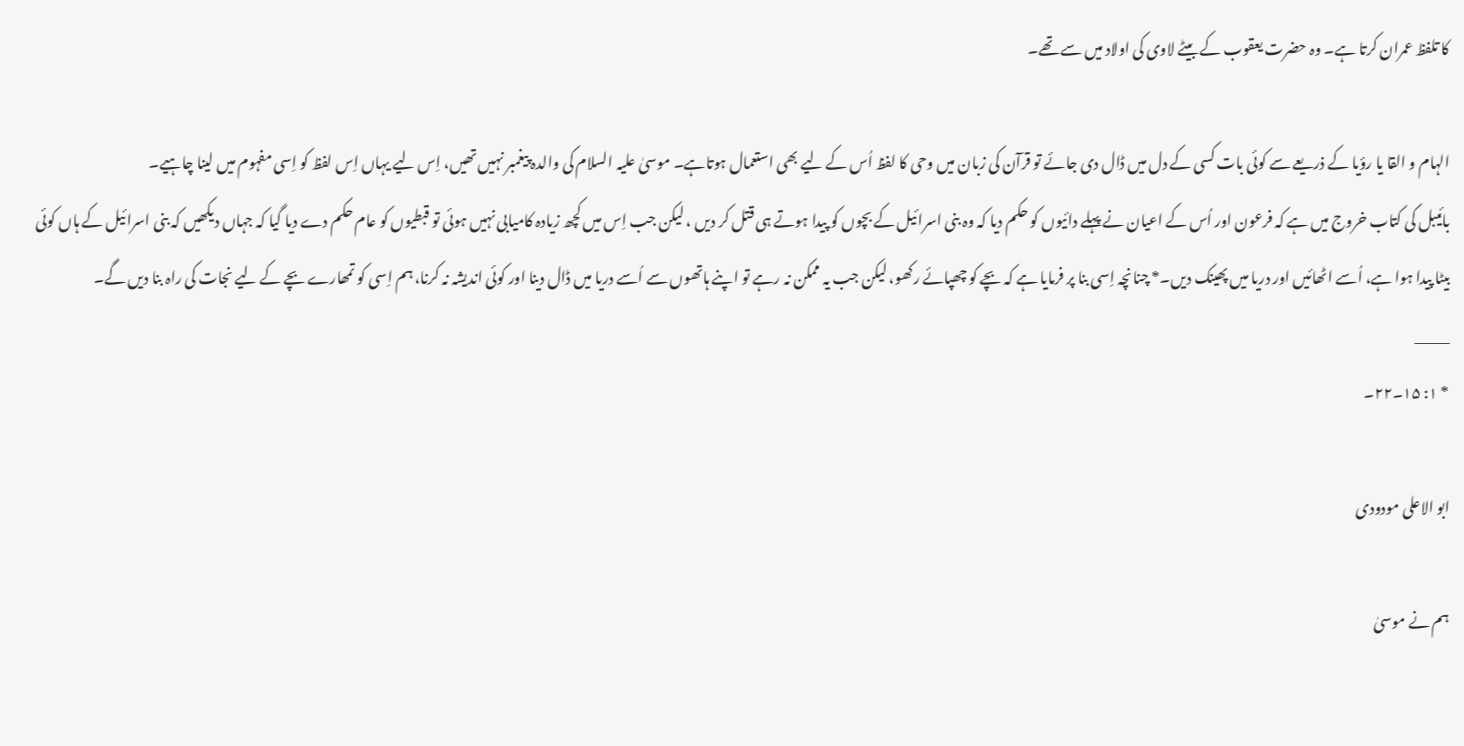کا تلفظ عمران کرتا ہے۔ وہ حضرت یعقوب کے بیٹے لاوی کی اولاد میں سے تھے۔

الہام و القا یا رؤیا کے ذریعے سے کوئی بات کسی کے دل میں ڈال دی جائے تو قرآن کی زبان میں وحی کا لفظ اُس کے لیے بھی استعمال ہوتاہے۔ موسیٰ علیہ السلام کی والدہ پیغمبر نہیں تھیں، اِس لیے یہاں اِس لفظ کو اِسی مفہوم میں لینا چاہیے۔
بائیبل کی کتاب خروج میں ہے کہ فرعون اور اُس کے اعیان نے پہلے دائیوں کو حکم دیا کہ وہ بنی اسرائیل کے بچوں کو پیدا ہوتے ہی قتل کر دیں ، لیکن جب اِس میں کچھ زیادہ کامیابی نہیں ہوئی تو قبطیوں کو عام حکم دے دیا گیا کہ جہاں دیکھیں کہ بنی اسرائیل کے ہاں کوئی بیٹا پیدا ہوا ہے، اُسے اٹھائیں اور دریا میں پھینک دیں۔* چنانچہ اِسی بنا پر فرمایا ہے کہ بچے کو چھپائے رکھو، لیکن جب یہ ممکن نہ رہے تو اپنے ہاتھوں سے اُسے دریا میں ڈال دینا اور کوئی اندیشہ نہ کرنا، ہم اِسی کو تمھارے بچے کے لیے نجات کی راہ بنا دیں گے۔
_____
* ۱: ۱۵۔۲۲۔

ابو الاعلی مودودی

ہم نے موسیٰ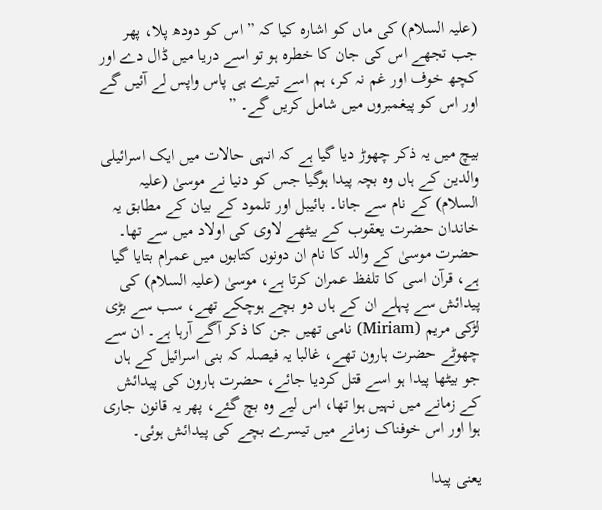(علیہ السلام) کی ماں کو اشارہ کیا کہ ” اس کو دودھ پلا، پھر جب تجھے اس کی جان کا خطرہ ہو تو اسے دریا میں ڈال دے اور کچھ خوف اور غم نہ کر، ہم اسے تیرے ہی پاس واپس لے آئیں گے اور اس کو پیغمبروں میں شامل کریں گے۔ ”

بیچ میں یہ ذکر چھوڑ دیا گیا ہے کہ انہی حالات میں ایک اسرائیلی والدین کے ہاں وہ بچہ پیدا ہوگیا جس کو دنیا نے موسیٰ (علیہ السلام) کے نام سے جانا۔ بائیبل اور تلمود کے بیان کے مطابق یہ خاندان حضرت یعقوب کے بیٹھے لاوی کی اولاد میں سے تھا۔ حضرت موسیٰ کے والد کا نام ان دونوں کتابوں میں عمرام بتایا گیا ہے، قرآن اسی کا تلفظ عمران کرتا ہے، موسیٰ (علیہ السلام) کی پیدائش سے پہلے ان کے ہاں دو بچے ہوچکے تھے، سب سے بڑی لڑکی مریم (Miriam) نامی تھیں جن کا ذکر آگے آرہا ہے۔ ان سے چھوٹے حضرت ہارون تھے، غالبا یہ فیصلہ کہ بنی اسرائیل کے ہاں جو بیٹھا پیدا ہو اسے قتل کردیا جائے، حضرت ہارون کی پیدائش کے زمانے میں نہیں ہوا تھا، اس لیے وہ بچ گئے، پھر یہ قانون جاری ہوا اور اس خوفناک زمانے میں تیسرے بچے کی پیدائش ہوئی۔

یعنی پیدا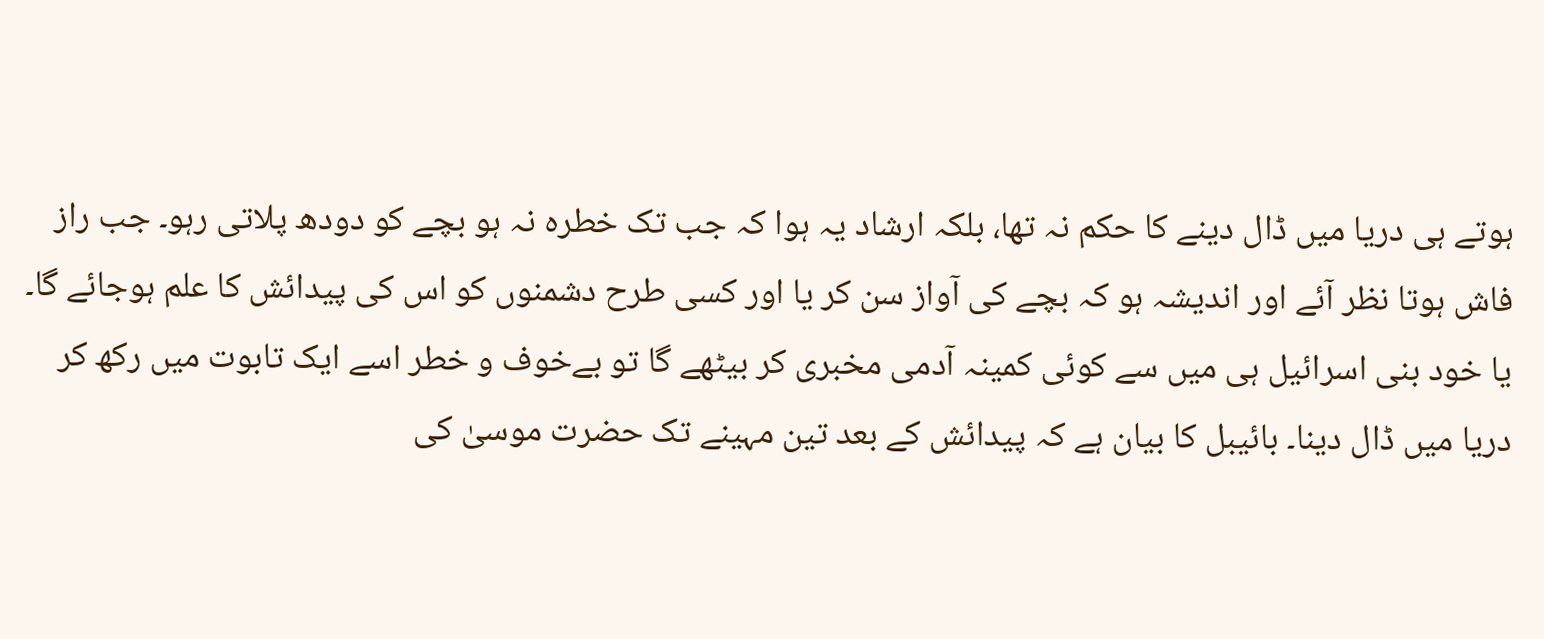ہوتے ہی دریا میں ڈال دینے کا حکم نہ تھا، بلکہ ارشاد یہ ہوا کہ جب تک خطرہ نہ ہو بچے کو دودھ پلاتی رہو۔ جب راز فاش ہوتا نظر آئے اور اندیشہ ہو کہ بچے کی آواز سن کر یا اور کسی طرح دشمنوں کو اس کی پیدائش کا علم ہوجائے گا۔ یا خود بنی اسرائیل ہی میں سے کوئی کمینہ آدمی مخبری کر بیٹھے گا تو بےخوف و خطر اسے ایک تابوت میں رکھ کر دریا میں ڈال دینا۔ بائیبل کا بیان ہے کہ پیدائش کے بعد تین مہینے تک حضرت موسیٰ کی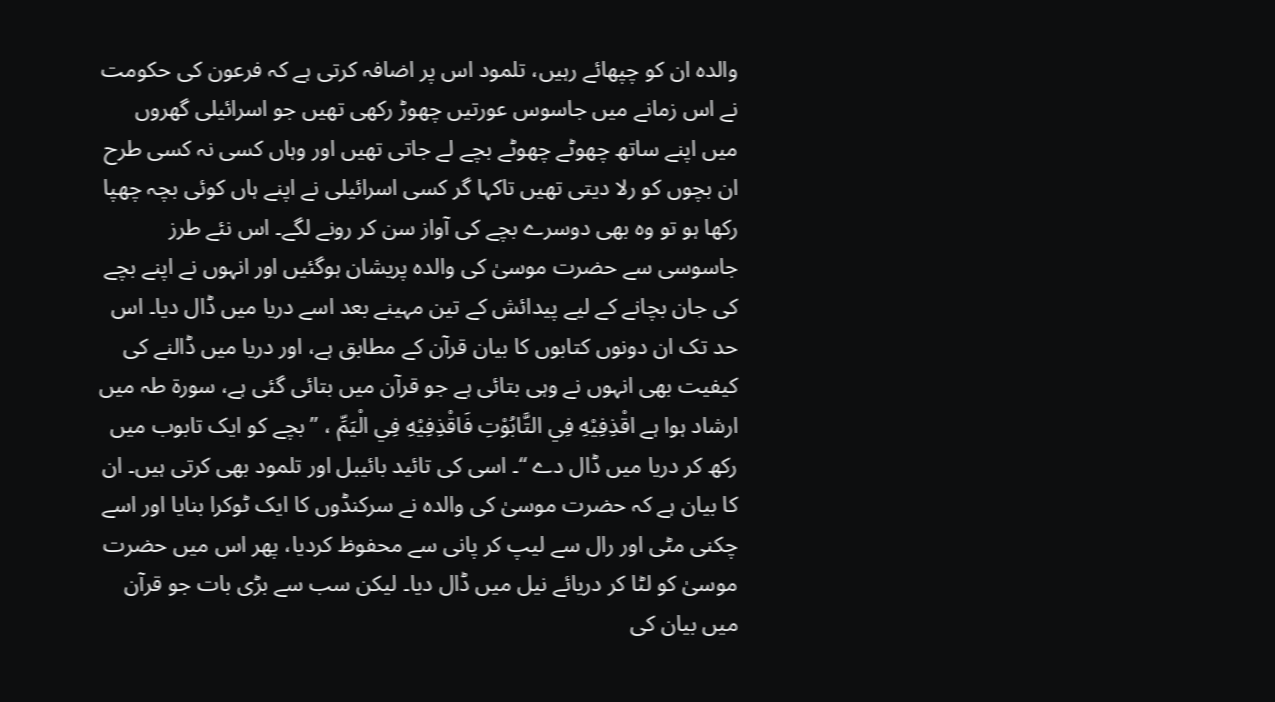والدہ ان کو چپھائے رہیں، تلمود اس پر اضافہ کرتی ہے کہ فرعون کی حکومت نے اس زمانے میں جاسوس عورتیں چھوڑ رکھی تھیں جو اسرائیلی گھروں میں اپنے ساتھ چھوٹے چھوٹے بچے لے جاتی تھیں اور وہاں کسی نہ کسی طرح ان بچوں کو رلا دیتی تھیں تاکہا گر کسی اسرائیلی نے اپنے ہاں کوئی بچہ چھپا رکھا ہو تو وہ بھی دوسرے بچے کی آواز سن کر رونے لگے۔ اس نئے طرز جاسوسی سے حضرت موسیٰ کی والدہ پریشان ہوگئیں اور انہوں نے اپنے بچے کی جان بچانے کے لیے پیدائش کے تین مہینے بعد اسے دریا میں ڈال دیا۔ اس حد تک ان دونوں کتابوں کا بیان قرآن کے مطابق ہے، اور دریا میں ڈالنے کی کیفیت بھی انہوں نے وہی بتائی ہے جو قرآن میں بتائی گئی ہے، سورة طہ میں ارشاد ہوا ہے اقْذِفِيْهِ فِي التَّابُوْتِ فَاقْذِفِيْهِ فِي الْيَمِّ ، ” بچے کو ایک تابوب میں رکھ کر دریا میں ڈال دے “۔ اسی کی تائید بائیبل اور تلمود بھی کرتی ہیں۔ ان کا بیان ہے کہ حضرت موسیٰ کی والدہ نے سرکنڈوں کا ایک ٹوکرا بنایا اور اسے چکنی مٹی اور رال سے لیپ کر پانی سے محفوظ کردیا، پھر اس میں حضرت موسیٰ کو لٹا کر دریائے نیل میں ڈال دیا۔ لیکن سب سے بڑی بات جو قرآن میں بیان کی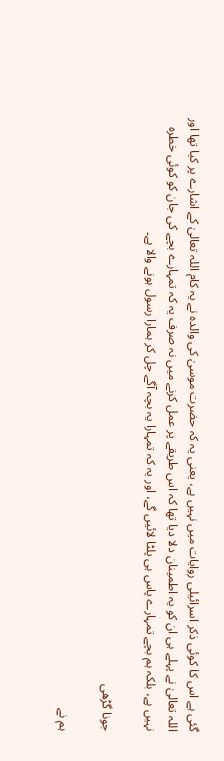گئی ہے اس کا کوئی ذکر اسرائیلی روایات میں نہیں ہے، یعنی یہ کہ حضرت موسیٰ کی والدہ نے یہ کام اللہ تعالیٰ کے اشارے پر کیا تھا اور اللہ تعالیٰ نے پہلے ہی ان کو یہ اطمینان دلا دیا تھا کہ اس طریقے پر عمل کرنے میں نہ صرف یہ کہ تمہارے بچے کی جان کو کوئی خطرہ نہیں ہے، بلکہ ہم بچے تمہارے پاس ہی پلٹا لائیں گے، اور یہ کہ تمہارا یہ بچہ آگے چل کر ہمارا رسول ہونے والا ہے۔

جونا گڑھی

ہم نے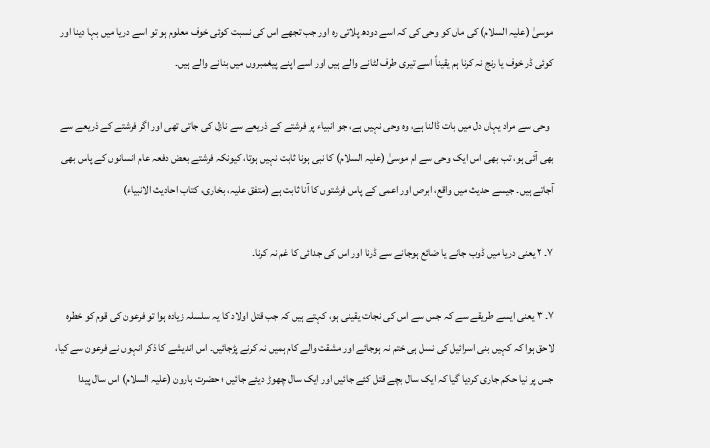موسیٰ (علیہ السلام) کی ماں کو وحی کی کہ اسے دودھ پلاتی رہ اور جب تجھے اس کی نسبت کوئی خوف معلوم ہو تو اسے دریا میں بہا دینا اور کوئی ڈر خوف یا رنج نہ کرنا ہم یقیناً اسے تیری طرف لٹانے والے ہیں اور اسے اپنے پیغمبروں میں بنانے والے ہیں۔

  وحی سے مراد یہاں دل میں بات ڈالنا ہے، وہ وحی نہیں ہے، جو انبیاء پر فرشتے کے ذریعے سے نازل کی جاتی تھی اور اگر فرشتے کے ذریعے سے بھی آئی ہو، تب بھی اس ایک وحی سے ام موسیٰ (علیہ السلام) کا نبی ہونا ثابت نہیں ہوتا، کیونکہ فرشتے بعض دفعہ عام انسانوں کے پاس بھی آجاتے ہیں۔ جیسے حدیث میں واقع، ابرص اور اعمی کے پاس فرشتوں کا آنا ثابت ہے (متفق علیہ، بخاری، کتاب احادیث الانبیاء)

٧۔ ٢ یعنی دریا میں ڈوب جانے یا ضائع ہوجانے سے ڈرنا اور اس کی جدائی کا غم نہ کرنا۔

٧۔ ٣ یعنی ایسے طریقے سے کہ جس سے اس کی نجات یقینی ہو، کہتے ہیں کہ جب قتل اولاد کا یہ سلسلہ زیادہ ہوا تو فرعون کی قوم کو خطرہ لاحق ہوا کہ کہیں بنی اسرائیل کی نسل ہی ختم نہ ہوجائے اور مشقت والے کام ہمیں نہ کرنے پڑجائیں۔ اس اندیشے کا ذکر انہوں نے فرعون سے کیا، جس پر نیا حکم جاری کردیا گیا کہ ایک سال بچے قتل کئے جائیں اور ایک سال چھوڑ دیئے جائیں ؛ حضرت ہارون (علیہ السلام) اس سال پیدا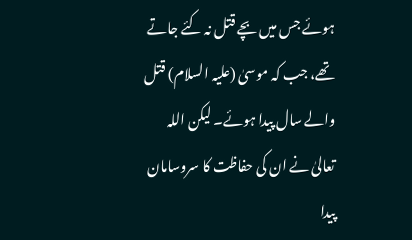ہوئے جس میں بچے قتل نہ کئے جاتے تھے، جب کہ موسیٰ (علیہ السلام) قتل والے سال پیدا ہوئے۔ لیکن اللہ تعالیٰ نے ان کی حفاظت کا سروسامان پیدا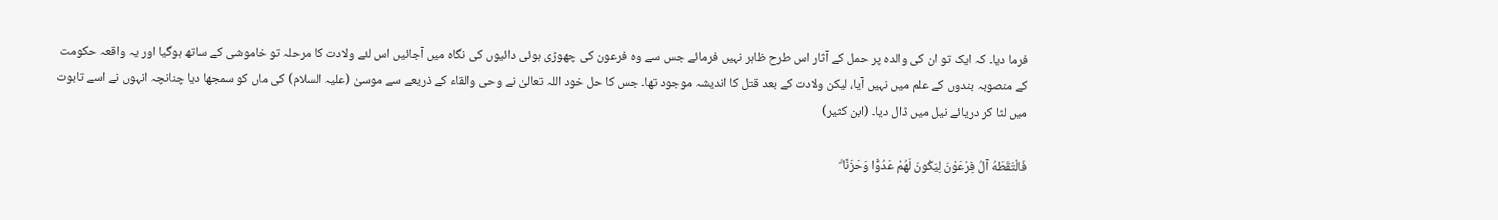فرما دیا۔ کہ ایک تو ان کی والدہ پر حمل کے آثار اس طرح ظاہر نہیں فرمائے جس سے وہ فرعون کی چھوڑی ہوئی دائیوں کی نگاہ میں آجائیں اس لئے ولادت کا مرحلہ تو خاموشی کے ساتھ ہوگیا اور یہ واقعہ حکومت کے منصوبہ بندوں کے علم میں نہیں آیا، لیکن ولادت کے بعد قتل کا اندیشہ موجود تھا۔ جس کا حل خود اللہ تعالیٰ نے وحی والقاء کے ذریعے سے موسیٰ (علیہ السلام) کی ماں کو سمجھا دیا چنانچہ انہوں نے اسے تابوت میں لٹا کر دریائے نیل میں ڈال دیا۔ (ابن کثیر)

فَالْتَقَطَهُ آلُ فِرْعَوْنَ لِيَكُونَ لَهُمْ عَدُوًّا وَحَزَنًا ۗ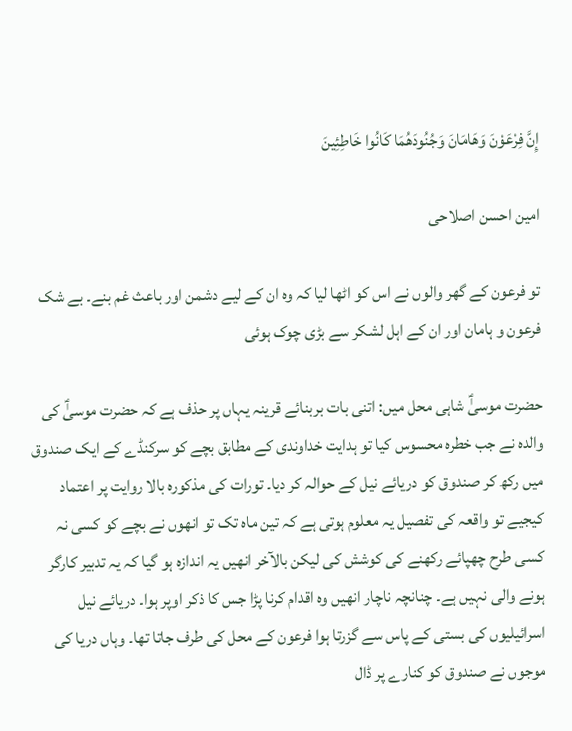إِنَّ فِرْعَوْنَ وَهَامَانَ وَجُنُودَهُمَا كَانُوا خَاطِئِينَ

امین احسن اصلاحی

تو فرعون کے گھر والوں نے اس کو اٹھا لیا کہ وہ ان کے لیے دشمن اور باعث غم بنے۔ بے شک فرعون و ہامان اور ان کے اہل لشکر سے بڑی چوک ہوئی

حضرت موسیٰؑ شاہی محل میں: اتنی بات بربنائے قرینہ یہاں پر حذف ہے کہ حضرت موسیٰؑ کی والدہ نے جب خطرہ محسوس کیا تو ہدایت خداوندی کے مطابق بچے کو سرکنڈے کے ایک صندوق میں رکھ کر صندوق کو دریائے نیل کے حوالہ کر دیا۔ تورات کی مذکورہ بالا روایت پر اعتماد کیجیے تو واقعہ کی تفصیل یہ معلوم ہوتی ہے کہ تین ماہ تک تو انھوں نے بچے کو کسی نہ کسی طرح چھپائے رکھنے کی کوشش کی لیکن بالآخر انھیں یہ اندازہ ہو گیا کہ یہ تدبیر کارگر ہونے والی نہیں ہے۔ چنانچہ ناچار انھیں وہ اقدام کرنا پڑا جس کا ذکر اوپر ہوا۔ دریائے نیل اسرائیلیوں کی بستی کے پاس سے گزرتا ہوا فرعون کے محل کی طرف جاتا تھا۔ وہاں دریا کی موجوں نے صندوق کو کنارے پر ڈال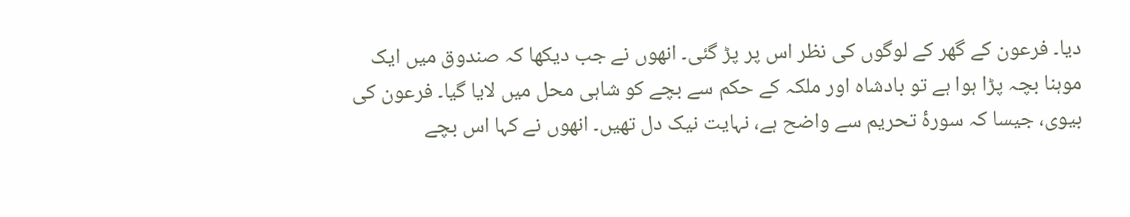دیا۔ فرعون کے گھر کے لوگوں کی نظر اس پر پڑ گئی۔ انھوں نے جب دیکھا کہ صندوق میں ایک موہنا بچہ پڑا ہوا ہے تو بادشاہ اور ملکہ کے حکم سے بچے کو شاہی محل میں لایا گیا۔ فرعون کی بیوی، جیسا کہ سورۂ تحریم سے واضح ہے، نہایت نیک دل تھیں۔ انھوں نے کہا اس بچے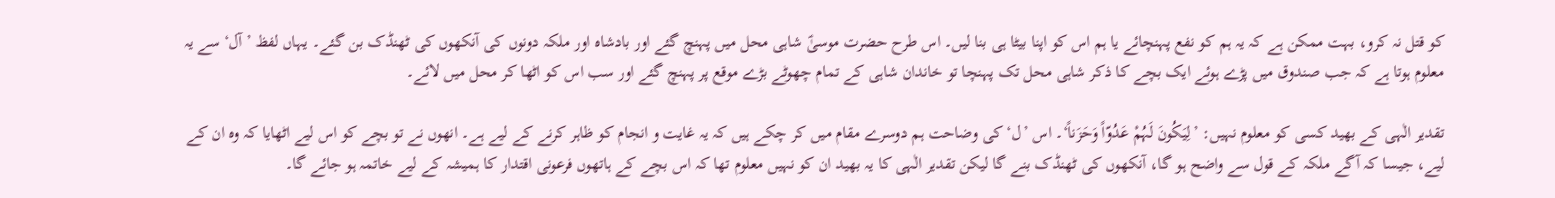کو قتل نہ کرو، بہت ممکن ہے کہ یہ ہم کو نفع پہنچائے یا ہم اس کو اپنا بیٹا ہی بنا لیں۔ اس طرح حضرت موسیٰؑ شاہی محل میں پہنچ گئے اور بادشاہ اور ملکہ دونوں کی آنکھوں کی ٹھنڈک بن گئے۔ یہاں لفظ ’آل‘ سے یہ معلوم ہوتا ہے کہ جب صندوق میں پڑے ہوئے ایک بچے کا ذکر شاہی محل تک پہنچا تو خاندان شاہی کے تمام چھوٹے بڑے موقع پر پہنچ گئے اور سب اس کو اٹھا کر محل میں لائے۔

تقدیر الٰہی کے بھید کسی کو معلوم نہیں: ’لِیَکُونَ لَہُمْ عَدُوّاً وَحَزَناً‘۔ اس ’ل‘ کی وضاحت ہم دوسرے مقام میں کر چکے ہیں کہ یہ غایت و انجام کو ظاہر کرنے کے لیے ہے۔ انھوں نے تو بچے کو اس لیے اٹھایا کہ وہ ان کے لیے، جیسا کہ آگے ملکہ کے قول سے واضح ہو گا، آنکھوں کی ٹھنڈک بنے گا لیکن تقدیر الٰہی کا یہ بھید ان کو نہیں معلوم تھا کہ اس بچے کے ہاتھوں فرعونی اقتدار کا ہمیشہ کے لیے خاتمہ ہو جائے گا۔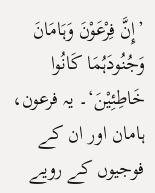’إِنَّ فِرْعَوْنَ وَہَامَانَ وَجُنُودَہُمَا کَانُوا خَاطِئِیْنَ‘۔ یہ فرعون، ہامان اور ان کے فوجیوں کے رویے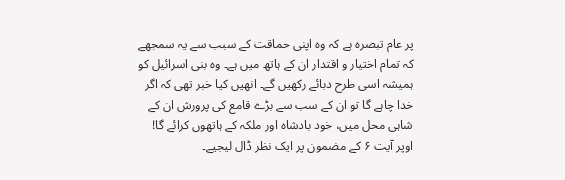پر عام تبصرہ ہے کہ وہ اپنی حماقت کے سبب سے یہ سمجھے کہ تمام اختیار و اقتدار ان کے ہاتھ میں ہے۔ وہ بنی اسرائیل کو ہمیشہ اسی طرح دبائے رکھیں گے۔ انھیں کیا خبر تھی کہ اگر خدا چاہے گا تو ان کے سب سے بڑے قامع کی پرورش ان کے شاہی محل میں، خود بادشاہ اور ملکہ کے ہاتھوں کرائے گا! اوپر آیت ۶ کے مضمون پر ایک نظر ڈال لیجیے۔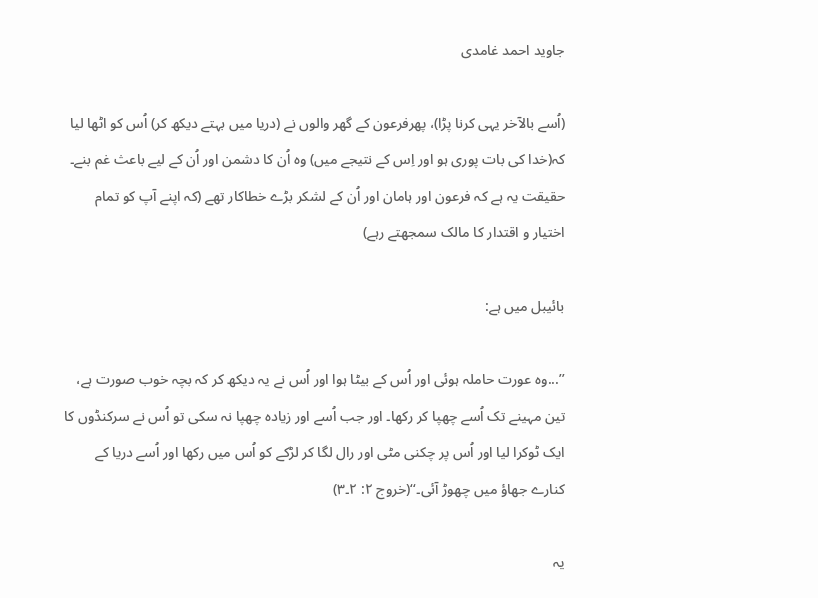جاوید احمد غامدی

(اُسے بالآخر یہی کرنا پڑا)، پھرفرعون کے گھر والوں نے (دریا میں بہتے دیکھ کر) اُس کو اٹھا لیا کہ(خدا کی بات پوری ہو اور اِس کے نتیجے میں) وہ اُن کا دشمن اور اُن کے لیے باعث غم بنے۔ حقیقت یہ ہے کہ فرعون اور ہامان اور اُن کے لشکر بڑے خطاکار تھے (کہ اپنے آپ کو تمام اختیار و اقتدار کا مالک سمجھتے رہے)

بائیبل میں ہے:

’’...وہ عورت حاملہ ہوئی اور اُس کے بیٹا ہوا اور اُس نے یہ دیکھ کر کہ بچہ خوب صورت ہے، تین مہینے تک اُسے چھپا کر رکھا۔ اور جب اُسے اور زیادہ چھپا نہ سکی تو اُس نے سرکنڈوں کا ایک ٹوکرا لیا اور اُس پر چکنی مٹی اور رال لگا کر لڑکے کو اُس میں رکھا اور اُسے دریا کے کنارے جھاؤ میں چھوڑ آئی۔‘‘(خروج ۲: ۲۔۳)

یہ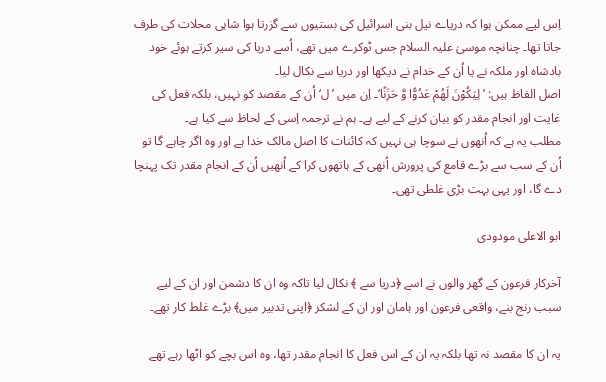اِس لیے ممکن ہوا کہ دریاے نیل بنی اسرائیل کی بستیوں سے گزرتا ہوا شاہی محلات کی طرف جاتا تھا۔ چنانچہ موسیٰ علیہ السلام جس ٹوکرے میں تھے، اُسے دریا کی سیر کرتے ہوئے خود بادشاہ اور ملکہ نے یا اُن کے خدام نے دیکھا اور دریا سے نکال لیا۔
اصل الفاظ ہیں: ’لِیَکُوْنَ لَھُمْ عَدُوًّا وَّ حَزَنًا‘۔ اِن میں ’ل‘ اُن کے مقصد کو نہیں، بلکہ فعل کی غایت اور انجام مقدر کو بیان کرنے کے لیے ہے۔ ہم نے ترجمہ اِسی کے لحاظ سے کیا ہے۔
مطلب یہ ہے کہ اُنھوں نے سوچا ہی نہیں کہ کائنات کا اصل مالک خدا ہے اور وہ اگر چاہے گا تو اُن کے سب سے بڑے قامع کی پرورش اُنھی کے ہاتھوں کرا کے اُنھیں اُن کے انجام مقدر تک پہنچا دے گا، اور یہی بہت بڑی غلطی تھی۔

ابو الاعلی مودودی

آخرکار فرعون کے گھر والوں نے اسے ﴿دریا سے ﴾ نکال لیا تاکہ وہ ان کا دشمن اور ان کے لیے سبب رنج بنے، واقعی فرعون اور ہامان اور ان کے لشکر ﴿اپنی تدبیر میں﴾ بڑے غلط کار تھے۔

یہ ان کا مقصد نہ تھا بلکہ یہ ان کے اس فعل کا انجام مقدر تھا، وہ اس بچے کو اٹھا رہے تھے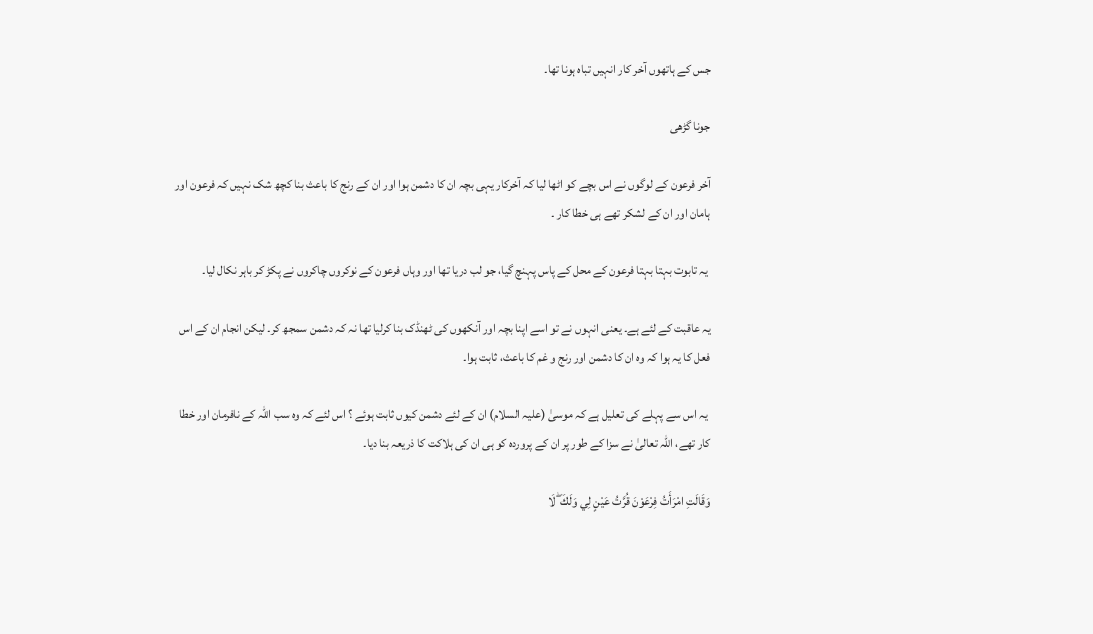جس کے ہاتھوں آخر کار انہیں تباہ ہونا تھا۔

جونا گڑھی

آخر فرعون کے لوگوں نے اس بچے کو اٹھا لیا کہ آخرکار یہی بچہ ان کا دشمن ہوا اور ان کے رنج کا باعث بنا کچھ شک نہیں کہ فرعون اور ہامان اور ان کے لشکر تھے ہی خطا کار ۔

 یہ تابوت بہتا بہتا فرعون کے محل کے پاس پہنچ گیا، جو لب دریا تھا اور وہاں فرعون کے نوکروں چاکروں نے پکڑ کر باہر نکال لیا۔

یہ عاقبت کے لئے ہے۔ یعنی انہوں نے تو اسے اپنا بچہ اور آنکھوں کی ٹھنڈک بنا کرلیا تھا نہ کہ دشمن سمجھ کر۔ لیکن انجام ان کے اس فعل کا یہ ہوا کہ وہ ان کا دشمن اور رنج و غم کا باعث، ثابت ہوا۔

 یہ اس سے پہلے کی تعلیل ہے کہ موسیٰ (علیہ السلام) ان کے لئے دشمن کیوں ثابت ہوئے ؟ اس لئے کہ وہ سب اللہ کے نافرمان اور خطا کار تھے، اللہ تعالیٰ نے سزا کے طور پر ان کے پروردہ کو ہی ان کی ہلاکت کا ذریعہ بنا دیا۔

وَقَالَتِ امْرَأَتُ فِرْعَوْنَ قُرَّتُ عَيْنٍ لِي وَلَكَ ۖ لَا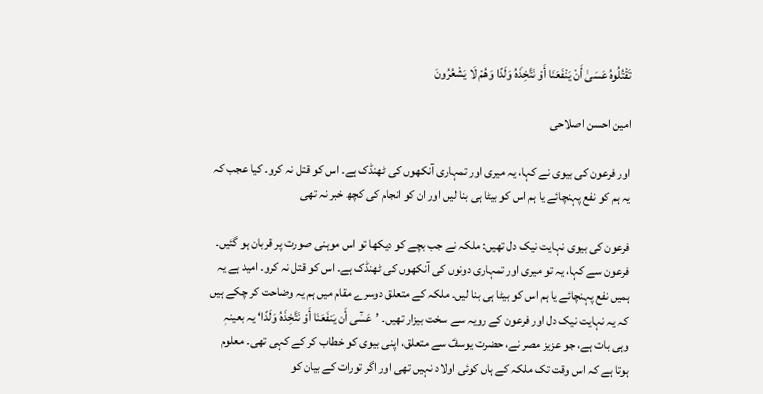تَقْتُلُوهُ عَسَىٰ أَنْ يَنْفَعَنَا أَوْ نَتَّخِذَهُ وَلَدًا وَهُمْ لَا يَشْعُرُونَ

امین احسن اصلاحی

اور فرعون کی بیوی نے کہا، یہ میری اور تمہاری آنکھوں کی ٹھنڈک ہے۔ اس کو قتل نہ کرو۔ کیا عجب کہ یہ ہم کو نفع پہنچائے یا ہم اس کو بیٹا ہی بنا لیں اور ان کو انجام کی کچھ خبر نہ تھی

فرعون کی بیوی نہایت نیک دل تھیں: ملکہ نے جب بچے کو دیکھا تو اس موہنی صورت پر قربان ہو گئیں۔ فرعون سے کہا، یہ تو میری اور تمہاری دونوں کی آنکھوں کی ٹھنڈک ہے۔ اس کو قتل نہ کرو۔ امید ہے یہ ہمیں نفع پہنچائے یا ہم اس کو بیٹا ہی بنا لیں۔ ملکہ کے متعلق دوسرے مقام میں ہم یہ وضاحت کر چکے ہیں کہ یہ نہایت نیک دل اور فرعون کے رویہ سے سخت بیزار تھیں۔ ’عَسٰٓی أَن یَنفَعَنَا أَوْ نَتَّخِذَہُ وَلَدًا‘ یہ بعینہٖ وہی بات ہے، جو عزیز مصر نے، حضرت یوسفؑ سے متعلق، اپنی بیوی کو خطاب کر کے کہی تھی۔ معلوم ہوتا ہے کہ اس وقت تک ملکہ کے ہاں کوئی اولاد نہیں تھی اور اگر تورات کے بیان کو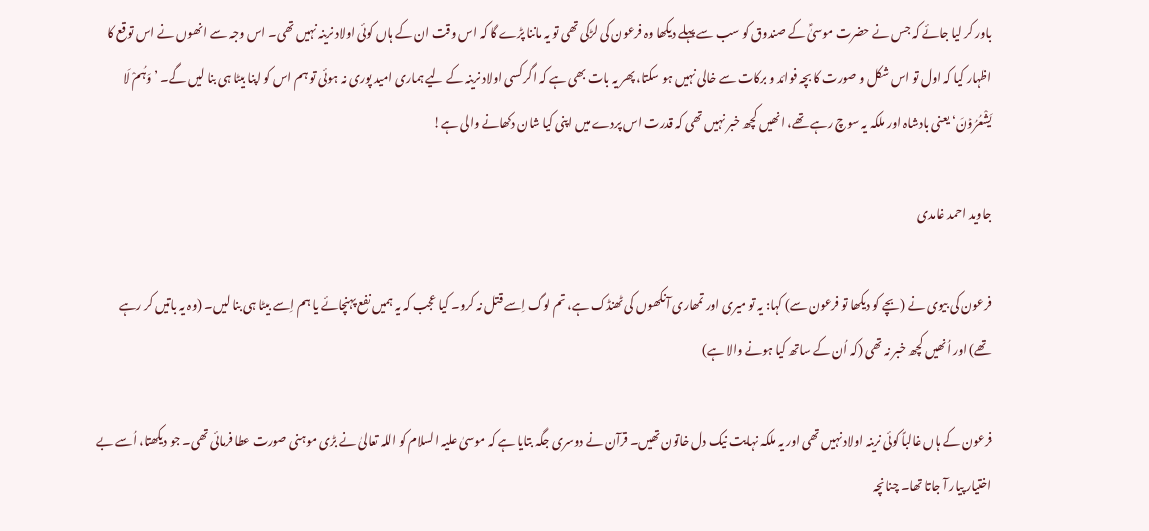باور کر لیا جائے کہ جس نے حضرت موسیٰؑ کے صندوق کو سب سے پہلے دیکھا وہ فرعون کی لڑکی تھی تو یہ ماننا پڑے گا کہ اس وقت ان کے ہاں کوئی اولاد نرینہ نہیں تھی۔ اس وجہ سے انھوں نے اس توقع کا اظہار کیا کہ اول تو اس شکل و صورت کا بچہ فوائد و برکات سے خالی نہیں ہو سکتا، پھر یہ بات بھی ہے کہ اگر کسی اولاد نرینہ کے لیے ہماری امید پوری نہ ہوئی تو ہم اس کو اپنا بیٹا ہی بنا لیں گے۔ ’وَہُمْ لَا یَشْعُرُوۡنَ‘ یعنی بادشاہ اور ملکہ یہ سوچ رہے تھے، انھیں کچھ خبر نہیں تھی کہ قدرت اس پردے میں اپنی کیا شان دکھانے والی ہے!

جاوید احمد غامدی

فرعون کی بیوی نے (بچے کو دیکھا تو فرعون سے) کہا: یہ تو میری اور تمھاری آنکھوں کی ٹھنڈک ہے، تم لوگ اِسے قتل نہ کرو۔ کیا عجب کہ یہ ہمیں نفع پہنچائے یا ہم اِسے بیٹا ہی بنا لیں۔ (وہ یہ باتیں کر رہے تھے) اور اُنھیں کچھ خبر نہ تھی (کہ اُن کے ساتھ کیا ہونے والا ہے)

فرعون کے ہاں غالباً کوئی نرینہ اولاد نہیں تھی اور یہ ملکہ نہایت نیک دل خاتون تھیں۔ قرآن نے دوسری جگہ بتایا ہے کہ موسیٰ علیہ السلام کو اللہ تعالیٰ نے بڑی موہنی صورت عطا فرمائی تھی۔ جو دیکھتا، اُسے بے اختیار پیار آ جاتا تھا۔ چنانچہ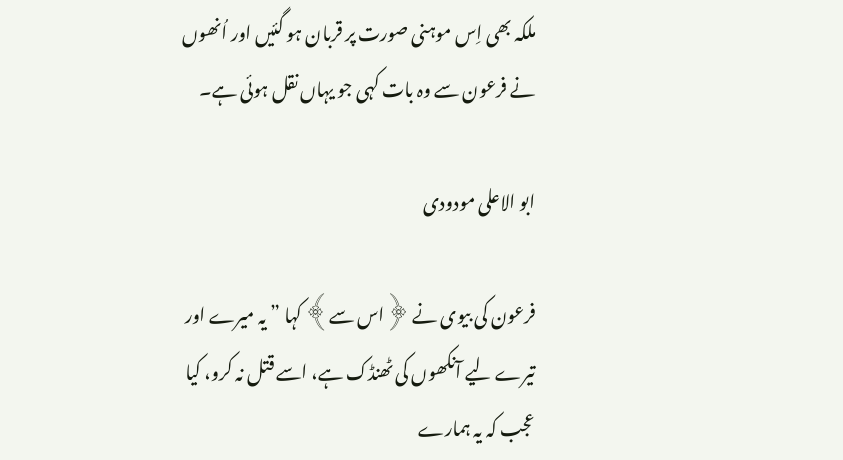ملکہ بھی اِس موہنی صورت پر قربان ہو گئیں اور اُنھوں نے فرعون سے وہ بات کہی جو یہاں نقل ہوئی ہے۔

ابو الاعلی مودودی

فرعون کی بیوی نے ﴿اس سے﴾ کہا ” یہ میرے اور تیرے لیے آنکھوں کی ٹھنڈک ہے، اسے قتل نہ کرو، کیا عجب کہ یہ ہمارے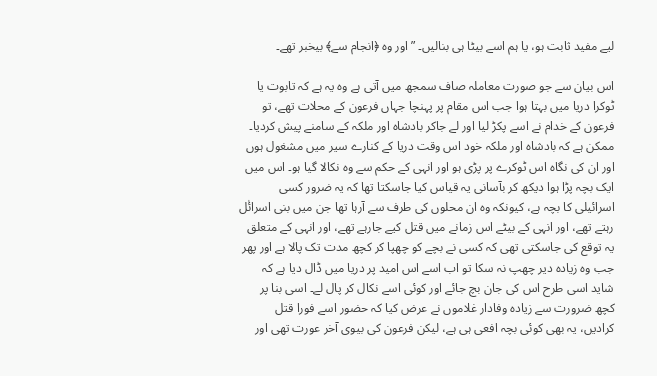لیے مفید ثابت ہو، یا ہم اسے بیٹا ہی بنالیں۔ ” اور وہ ﴿انجام سے﴾ بیخبر تھے۔

اس بیان سے جو صورت معاملہ صاف سمجھ میں آتی ہے وہ یہ ہے کہ تابوت یا ٹوکرا دریا میں بہتا ہوا جب اس مقام پر پہنچا جہاں فرعون کے محلات تھے، تو فرعون کے خدام نے اسے پکڑ لیا اور لے جاکر بادشاہ اور ملکہ کے سامنے پیش کردیا۔ ممکن ہے کہ بادشاہ اور ملکہ خود اس وقت دریا کے کنارے سیر میں مشغول ہوں اور ان کی نگاہ اس ٹوکرے پر پڑی ہو اور انہی کے حکم سے وہ نکالا گیا ہو۔ اس میں ایک بچہ پڑا ہوا دیکھ کر بآسانی یہ قیاس کیا جاسکتا تھا کہ یہ ضرور کسی اسرائیلی کا بچہ ہے، کیونکہ وہ ان محلوں کی طرف سے آرہا تھا جن میں بنی اسرائٰل رہتے تھے، اور انہی کے بیٹے اس زمانے میں قتل کیے جارہے تھے، اور انہی کے متعلق یہ توقع کی جاسکتی تھی کہ کسی نے بچے کو چھپا کر کچھ مدت تک پالا ہے اور پھر جب وہ زیادہ دیر چھپ نہ سکا تو اب اسے اس امید پر دریا میں ڈال دیا ہے کہ شاید اسی طرح اس کی جان بچ جائے اور کوئی اسے نکال کر پال لے۔ اسی بنا پر کچھ ضرورت سے زیادہ وفادار غلاموں نے عرض کیا کہ حضور اسے فورا قتل کرادیں، یہ بھی کوئی بچہ افعی ہی ہے، لیکن فرعون کی بیوی آخر عورت تھی اور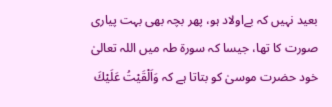بعید نہیں کہ بےاولاد ہو، پھر بچہ بھی بہت پیاری صورت کا تھا، جیسا کہ سورة طہ میں اللہ تعالیٰ خود حضرت موسیٰ کو بتاتا ہے کہ وَاَلْقَيْتُ عَلَيْكَ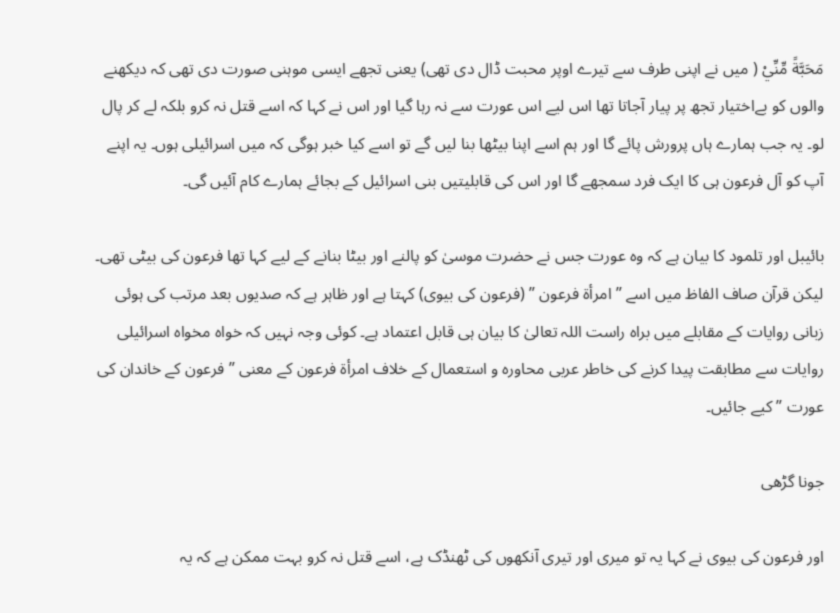مَحَبَّةً مِّنِّيْ ( میں نے اپنی طرف سے تیرے اوپر محبت ڈال دی تھی) یعنی تجھے ایسی موہنی صورت دی تھی کہ دیکھنے والوں کو بےاختیار تجھ پر پیار آجاتا تھا اس لیے اس عورت سے نہ رہا گیا اور اس نے کہا کہ اسے قتل نہ کرو بلکہ لے کر پال لو۔ یہ جب ہمارے ہاں پرورش پائے گا اور ہم اسے اپنا بیٹھا بنا لیں گے تو اسے کیا خبر ہوگی کہ میں اسرائیلی ہوں۔ یہ اپنے آپ کو آل فرعون ہی کا ایک فرد سمجھے گا اور اس کی قابلیتیں بنی اسرائیل کے بجائے ہمارے کام آئیں گی۔

بائیبل اور تلمود کا بیان ہے کہ وہ عورت جس نے حضرت موسیٰ کو پالنے اور بیٹا بنانے کے لیے کہا تھا فرعون کی بیٹی تھی۔ لیکن قرآن صاف الفاظ میں اسے ” امرأۃ فرعون ” (فرعون کی بیوی) کہتا ہے اور ظاہر ہے کہ صدیوں بعد مرتب کی ہوئی زبانی روایات کے مقابلے میں براہ راست اللہ تعالیٰ کا بیان ہی قابل اعتماد ہے۔ کوئی وجہ نہیں کہ خواہ مخواہ اسرائیلی روایات سے مطابقت پیدا کرنے کی خاطر عربی محاورہ و استعمال کے خلاف امرأۃ فرعون کے معنی ” فرعون کے خاندان کی عورت ” کیے جائیں۔

جونا گڑھی

اور فرعون کی بیوی نے کہا یہ تو میری اور تیری آنکھوں کی ٹھنڈک ہے، اسے قتل نہ کرو بہت ممکن ہے کہ یہ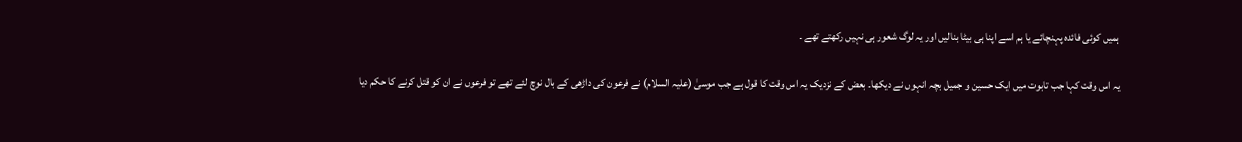ہمیں کوئی فائدہ پہنچائے یا ہم اسے اپنا ہی بیٹا بنالیں اور یہ لوگ شعور ہی نہیں رکھتے تھے ۔

یہ اس وقت کہا جب تابوت میں ایک حسین و جمیل بچہ انہوں نے دیکھا۔ بعض کے نزدیک یہ اس وقت کا قول ہے جب موسیٰ (علیہ السلام) نے فرعون کی داڑھی کے بال نوچ لئے تھے تو فرعوں نے ان کو قتل کرنے کا حکم دیا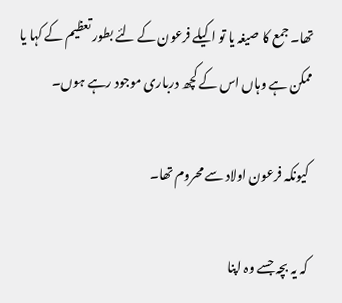تھا۔ جمع کا صیغہ یا تو اکیلے فرعون کے لئے بطور تعظیم کے کہا یا ممکن ہے وہاں اس کے کچھ درباری موجود رہے ہوں۔

 کیونکہ فرعون اولاد سے محروم تھا۔

 کہ یہ بچہ جسے وہ اپنا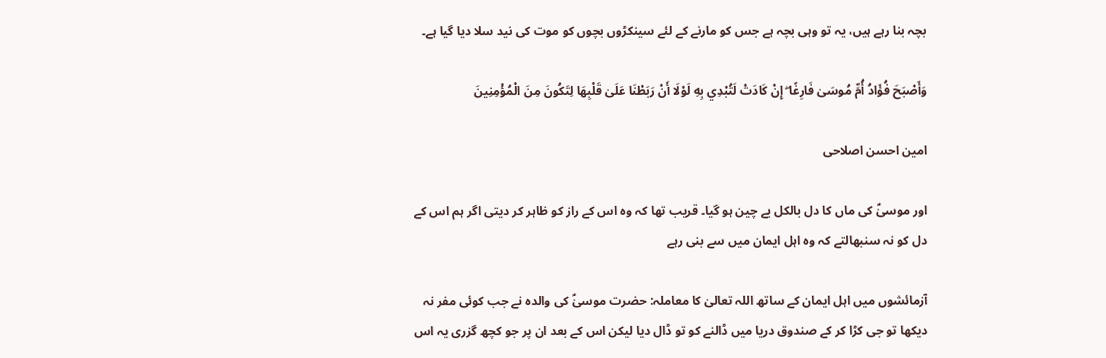بچہ بنا رہے ہیں، یہ تو وہی بچہ ہے جس کو مارنے کے لئے سینکڑوں بچوں کو موت کی نید سلا دیا گیا ہے۔

وَأَصْبَحَ فُؤَادُ أُمِّ مُوسَىٰ فَارِغًا ۖ إِنْ كَادَتْ لَتُبْدِي بِهِ لَوْلَا أَنْ رَبَطْنَا عَلَىٰ قَلْبِهَا لِتَكُونَ مِنَ الْمُؤْمِنِينَ

امین احسن اصلاحی

اور موسیٰؑ کی ماں کا دل بالکل بے چین ہو گیا۔ قریب تھا کہ وہ اس کے راز کو ظاہر کر دیتی اگر ہم اس کے دل کو نہ سنبھالتے کہ وہ اہل ایمان میں سے بنی رہے

آزمائشوں میں اہل ایمان کے ساتھ اللہ تعالیٰ کا معاملہ: حضرت موسیٰؑ کی والدہ نے جب کوئی مفر نہ دیکھا تو جی کڑا کر کے صندوق دریا میں ڈالنے کو تو ڈال دیا لیکن اس کے بعد ان پر جو کچھ گزری یہ اس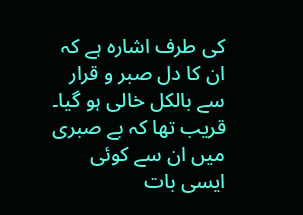کی طرف اشارہ ہے کہ ان کا دل صبر و قرار سے بالکل خالی ہو گیا۔ قریب تھا کہ بے صبری میں ان سے کوئی ایسی بات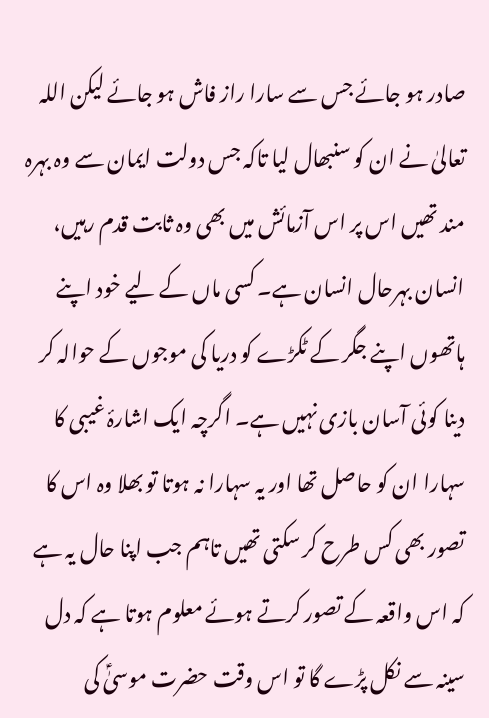صادر ہو جائے جس سے سارا راز فاش ہو جائے لیکن اللہ تعالیٰ نے ان کو سنبھال لیا تاکہ جس دولت ایمان سے وہ بہرہ مند تھیں اس پر اس آزمائش میں بھی وہ ثابت قدم رہیں، انسان بہرحال انسان ہے۔ کسی ماں کے لیے خود اپنے ہاتھوں اپنے جگر کے ٹکڑے کو دریا کی موجوں کے حوالہ کر دینا کوئی آسان بازی نہیں ہے۔ اگرچہ ایک اشارۂ غیبی کا سہارا ان کو حاصل تھا اور یہ سہارا نہ ہوتا تو بھلا وہ اس کا تصور بھی کس طرح کر سکتی تھیں تاہم جب اپنا حال یہ ہے کہ اس واقعہ کے تصور کرتے ہوئے معلوم ہوتا ہے کہ دل سینہ سے نکل پڑے گا تو اس وقت حضرت موسیٰؑ کی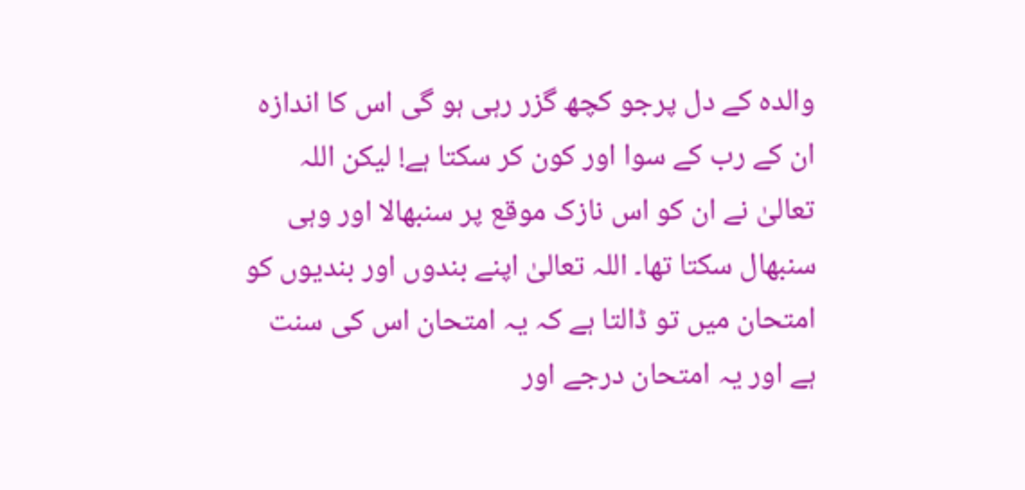والدہ کے دل پرجو کچھ گزر رہی ہو گی اس کا اندازہ ان کے رب کے سوا اور کون کر سکتا ہے! لیکن اللہ تعالیٰ نے ان کو اس نازک موقع پر سنبھالا اور وہی سنبھال سکتا تھا۔ اللہ تعالیٰ اپنے بندوں اور بندیوں کو امتحان میں تو ڈالتا ہے کہ یہ امتحان اس کی سنت ہے اور یہ امتحان درجے اور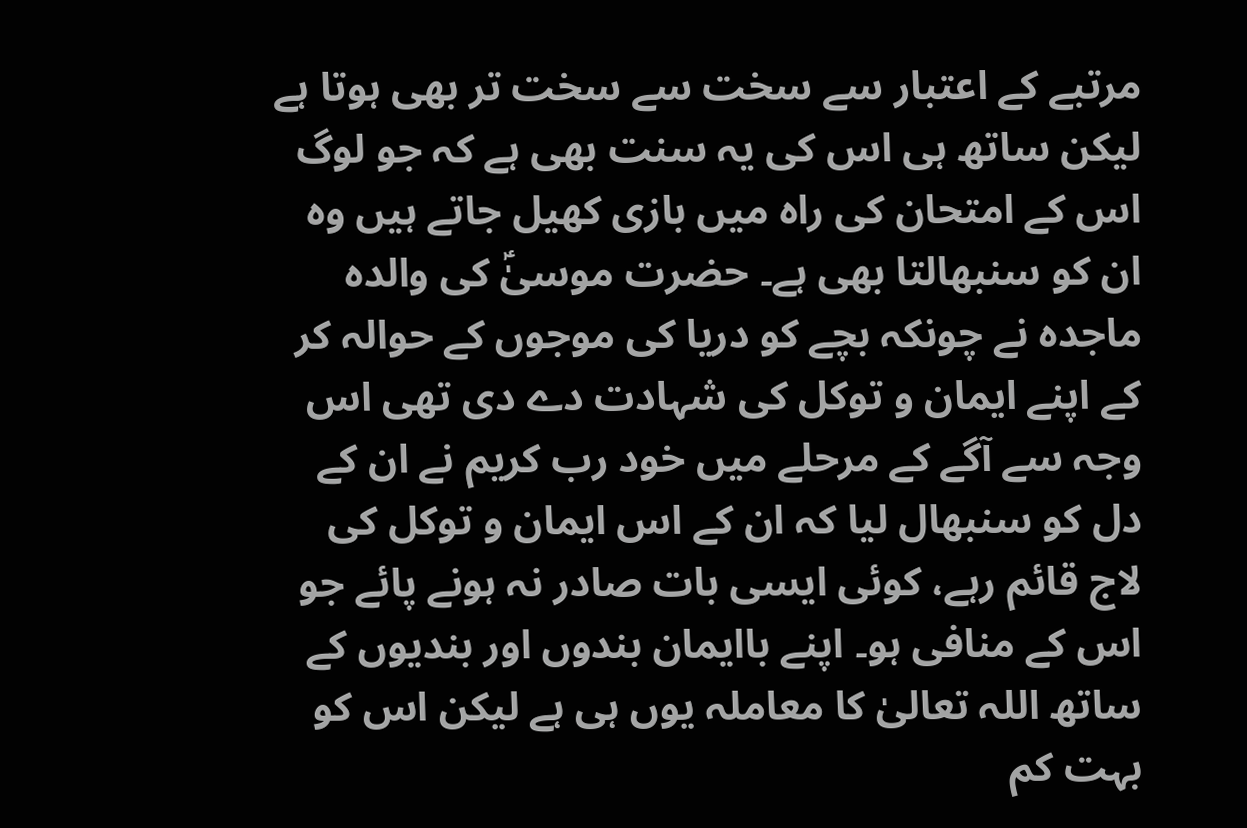مرتبے کے اعتبار سے سخت سے سخت تر بھی ہوتا ہے لیکن ساتھ ہی اس کی یہ سنت بھی ہے کہ جو لوگ اس کے امتحان کی راہ میں بازی کھیل جاتے ہیں وہ ان کو سنبھالتا بھی ہے۔ حضرت موسیٰؑ کی والدہ ماجدہ نے چونکہ بچے کو دریا کی موجوں کے حوالہ کر کے اپنے ایمان و توکل کی شہادت دے دی تھی اس وجہ سے آگے کے مرحلے میں خود رب کریم نے ان کے دل کو سنبھال لیا کہ ان کے اس ایمان و توکل کی لاج قائم رہے، کوئی ایسی بات صادر نہ ہونے پائے جو اس کے منافی ہو۔ اپنے باایمان بندوں اور بندیوں کے ساتھ اللہ تعالیٰ کا معاملہ یوں ہی ہے لیکن اس کو بہت کم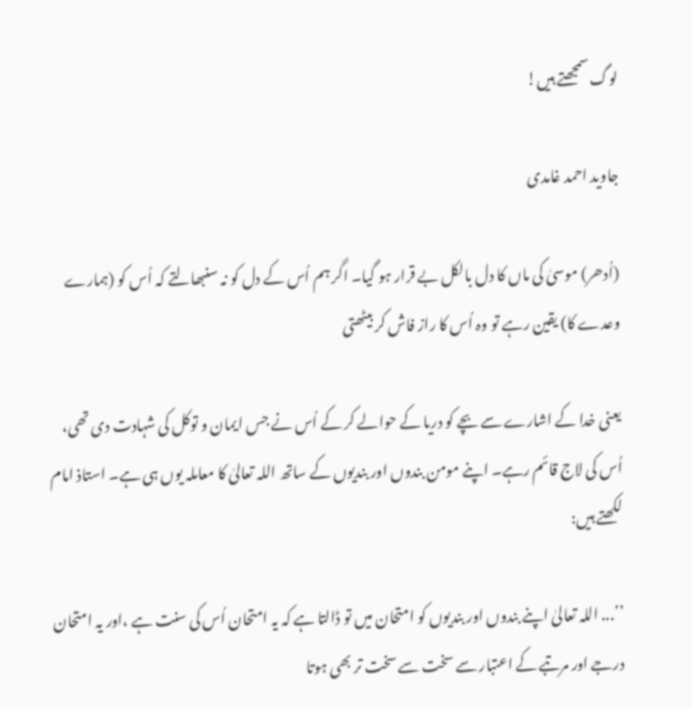لوگ سمجھتے ہیں!

جاوید احمد غامدی

(اُدھر) موسیٰ کی ماں کا دل بالکل بے قرار ہو گیا۔ اگر ہم اُس کے دل کو نہ سنبھالتے کہ اُس کو (ہمارے وعدے کا) یقین رہے تو وہ اُس کا راز فاش کر بیٹھتی

یعنی خدا کے اشارے سے بچے کو دریا کے حوالے کر کے اُس نے جس ایمان و توکل کی شہادت دی تھی، اُس کی لاج قائم رہے۔ اپنے مومن بندوں اور بندیوں کے ساتھ اللہ تعالیٰ کا معاملہ یوں ہی ہے۔ استاذ امام لکھتے ہیں:

’’... اللہ تعالیٰ اپنے بندوں اور بندیوں کو امتحان میں تو ڈالتا ہے کہ یہ امتحان اُس کی سنت ہے ،اور یہ امتحان درجے اور مرتبے کے اعتبار سے سخت سے سخت تر بھی ہوتا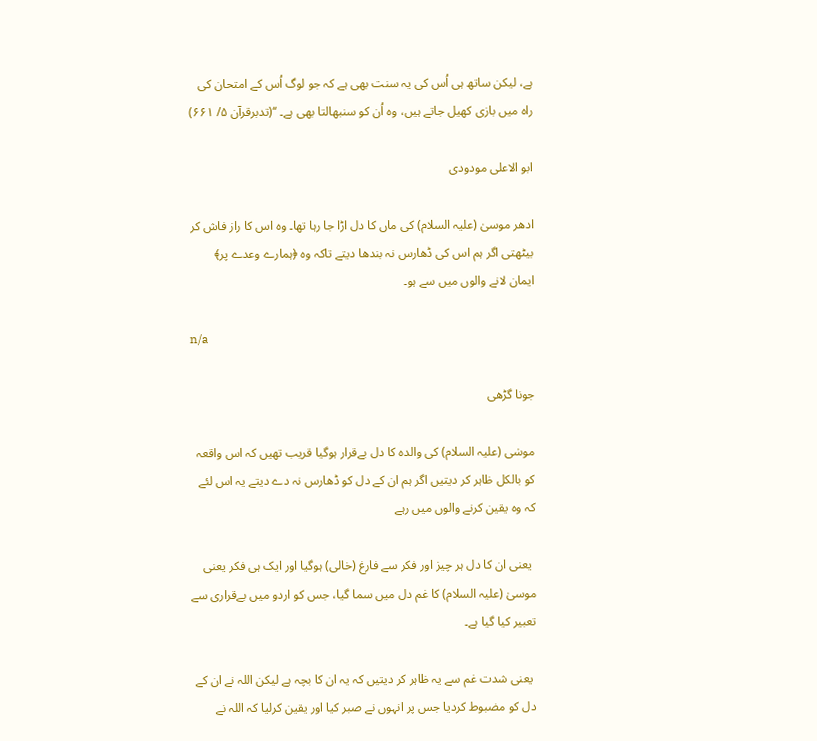ہے، لیکن ساتھ ہی اُس کی یہ سنت بھی ہے کہ جو لوگ اُس کے امتحان کی راہ میں بازی کھیل جاتے ہیں، وہ اُن کو سنبھالتا بھی ہے۔ ‘‘(تدبرقرآن ۵/ ۶۶۱)

ابو الاعلی مودودی

ادھر موسیٰ (علیہ السلام) کی ماں کا دل اڑا جا رہا تھا۔ وہ اس کا راز فاش کر بیٹھتی اگر ہم اس کی ڈھارس نہ بندھا دیتے تاکہ وہ ﴿ہمارے وعدے پر﴾ ایمان لانے والوں میں سے ہو۔

n/a

جونا گڑھی

موسٰی (علیہ السلام) کی والدہ کا دل بےقرار ہوگیا قریب تھیں کہ اس واقعہ کو بالکل ظاہر کر دیتیں اگر ہم ان کے دل کو ڈھارس نہ دے دیتے یہ اس لئے کہ وہ یقین کرنے والوں میں رہے

 یعنی ان کا دل ہر چیز اور فکر سے فارغ (خالی) ہوگیا اور ایک ہی فکر یعنی موسیٰ (علیہ السلام) کا غم دل میں سما گیا، جس کو اردو میں بےقراری سے تعبیر کیا گیا ہے۔

 یعنی شدت غم سے یہ ظاہر کر دیتیں کہ یہ ان کا بچہ ہے لیکن اللہ نے ان کے دل کو مضبوط کردیا جس پر انہوں نے صبر کیا اور یقین کرلیا کہ اللہ نے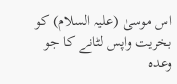اس موسیٰ (علیہ السلام) کو بخریت واپس لٹانے کا جو وعدہ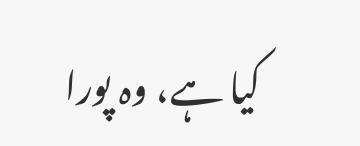کیا ہے، وہ پورا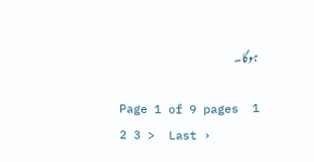ہوگا۔

Page 1 of 9 pages  1 2 3 >  Last ›